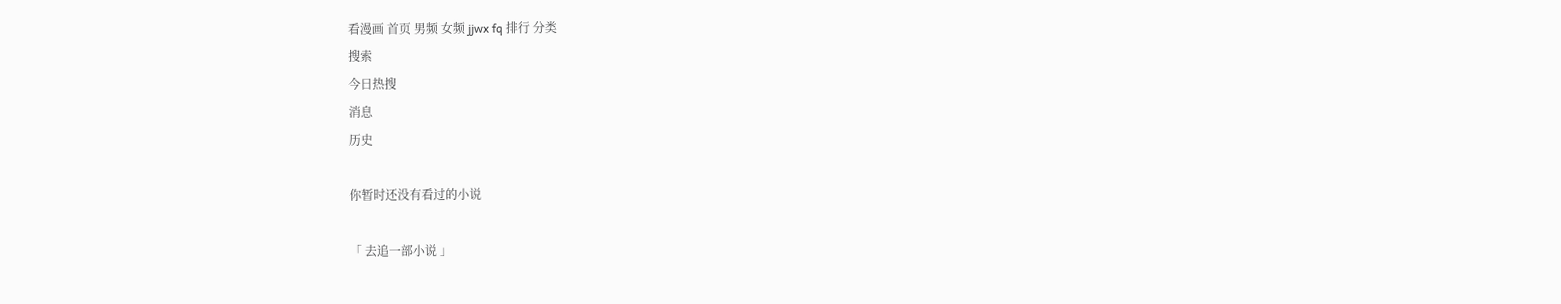看漫画 首页 男频 女频 jjwx fq 排行 分类
搜索
今日热搜
消息
历史

你暂时还没有看过的小说

「 去追一部小说 」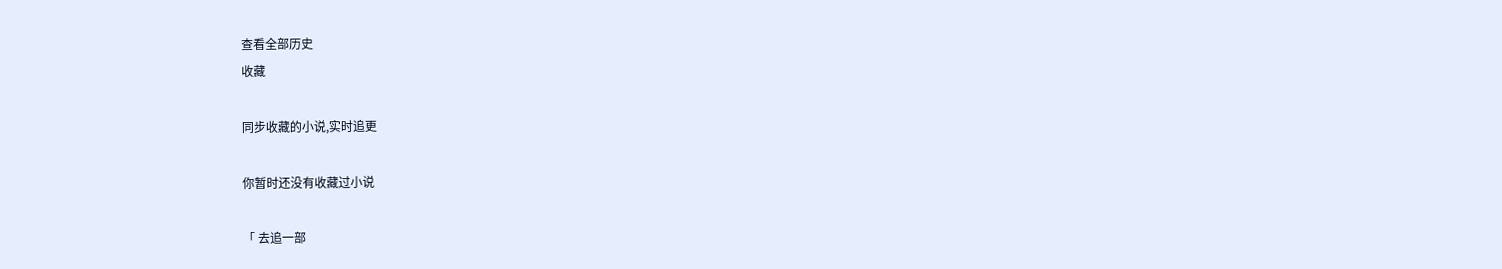查看全部历史
收藏

同步收藏的小说,实时追更

你暂时还没有收藏过小说

「 去追一部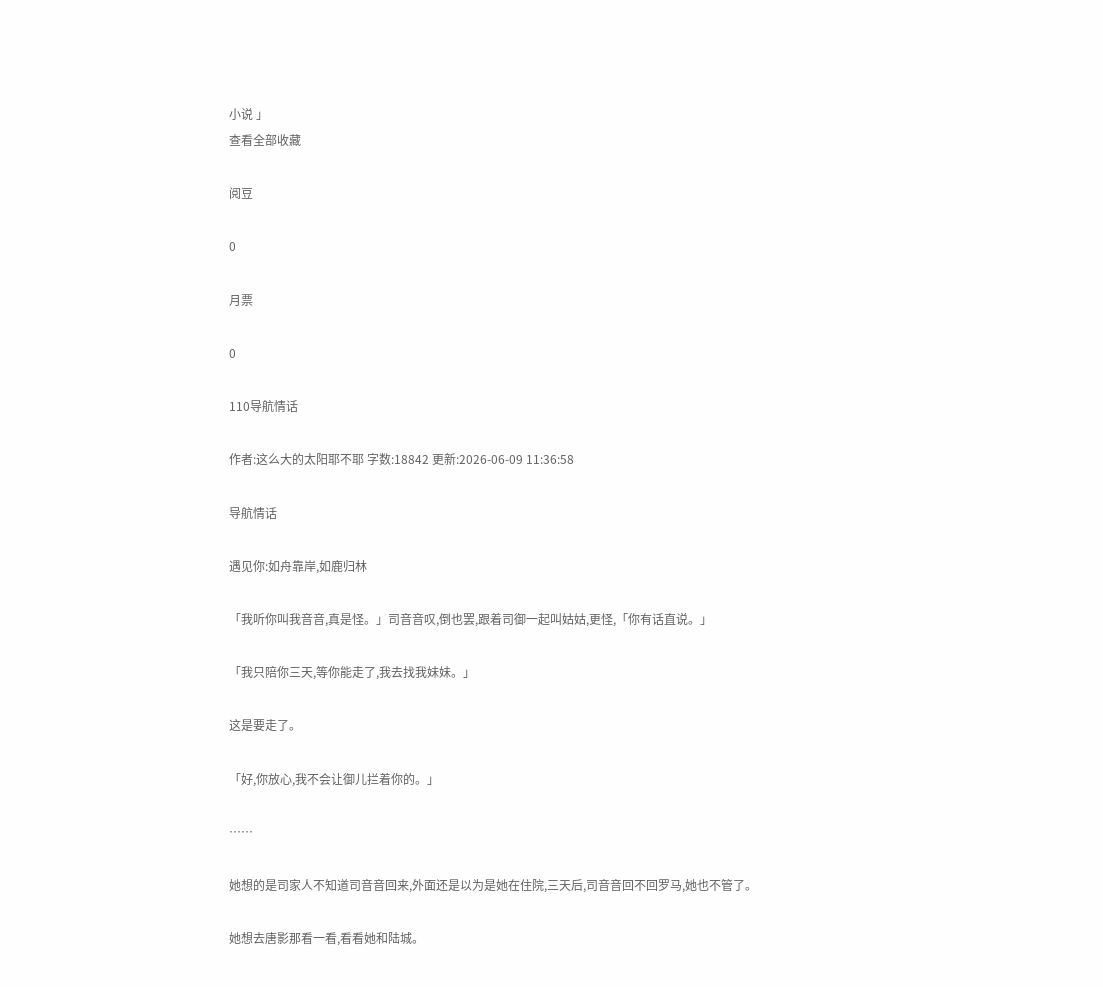小说 」
查看全部收藏

阅豆

0

月票

0

110导航情话

作者:这么大的太阳耶不耶 字数:18842 更新:2026-06-09 11:36:58

导航情话

遇见你:如舟靠岸,如鹿归林

「我听你叫我音音,真是怪。」司音音叹,倒也罢,跟着司御一起叫姑姑,更怪,「你有话直说。」

「我只陪你三天,等你能走了,我去找我妹妹。」

这是要走了。

「好,你放心,我不会让御儿拦着你的。」

……

她想的是司家人不知道司音音回来,外面还是以为是她在住院,三天后,司音音回不回罗马,她也不管了。

她想去唐影那看一看,看看她和陆城。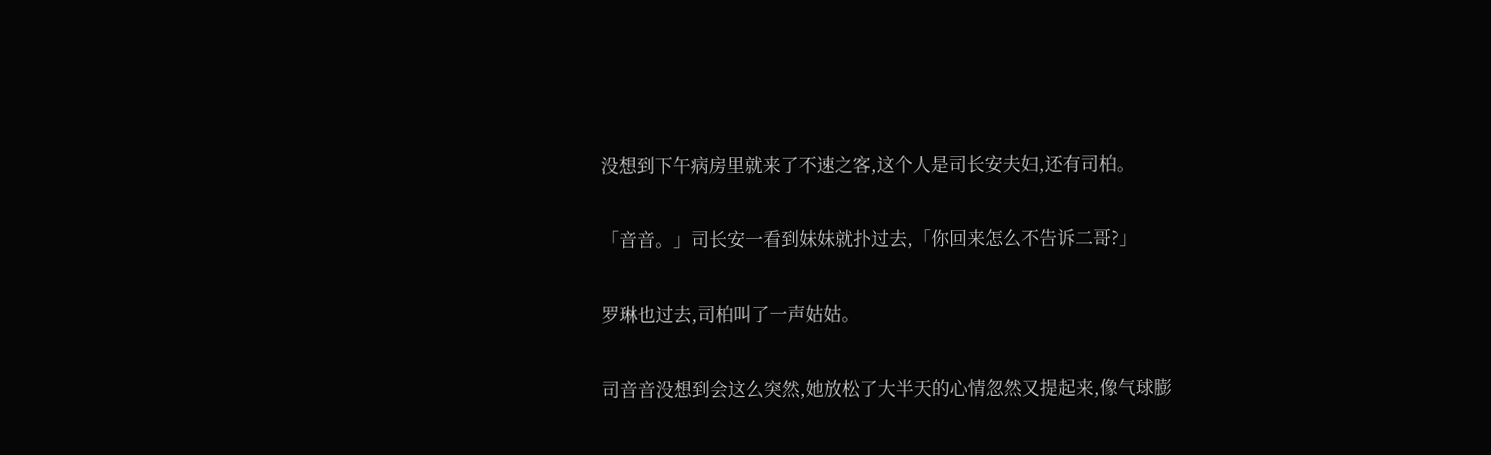没想到下午病房里就来了不速之客,这个人是司长安夫妇,还有司柏。

「音音。」司长安一看到妹妹就扑过去,「你回来怎么不告诉二哥?」

罗琳也过去,司柏叫了一声姑姑。

司音音没想到会这么突然,她放松了大半天的心情忽然又提起来,像气球膨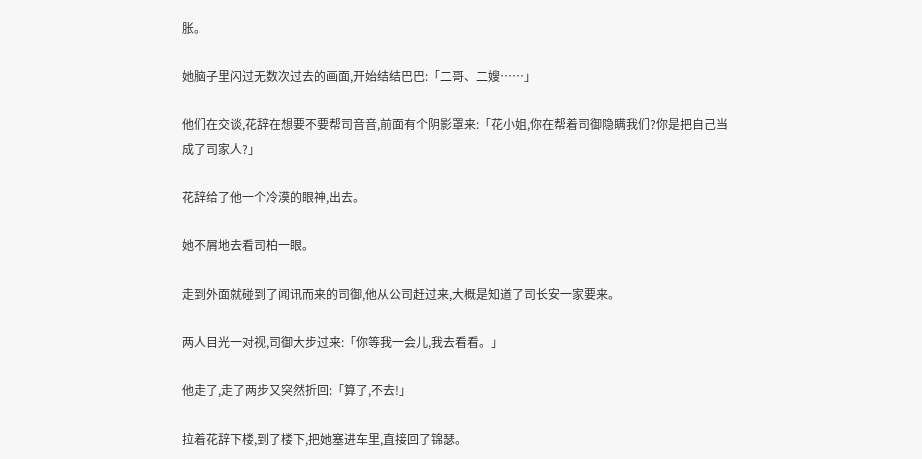胀。

她脑子里闪过无数次过去的画面,开始结结巴巴:「二哥、二嫂……」

他们在交谈,花辞在想要不要帮司音音,前面有个阴影罩来:「花小姐,你在帮着司御隐瞒我们?你是把自己当成了司家人?」

花辞给了他一个冷漠的眼神,出去。

她不屑地去看司柏一眼。

走到外面就碰到了闻讯而来的司御,他从公司赶过来,大概是知道了司长安一家要来。

两人目光一对视,司御大步过来:「你等我一会儿,我去看看。」

他走了,走了两步又突然折回:「算了,不去!」

拉着花辞下楼,到了楼下,把她塞进车里,直接回了锦瑟。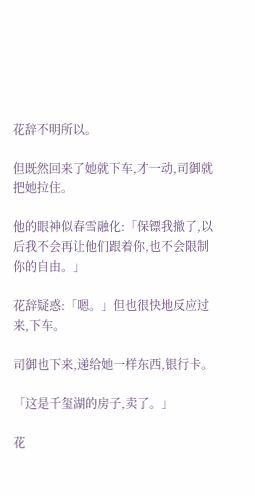花辞不明所以。

但既然回来了她就下车,才一动,司御就把她拉住。

他的眼神似春雪融化:「保镖我撤了,以后我不会再让他们跟着你,也不会限制你的自由。」

花辞疑惑:「嗯。」但也很快地反应过来,下车。

司御也下来,递给她一样东西,银行卡。

「这是千玺湖的房子,卖了。」

花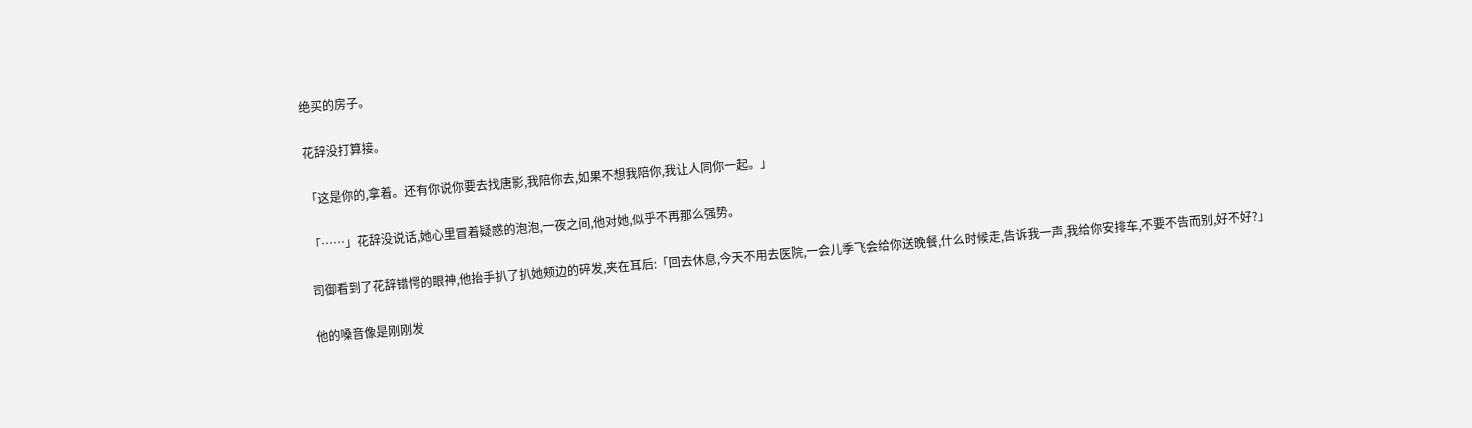绝买的房子。

花辞没打算接。

「这是你的,拿着。还有你说你要去找唐影,我陪你去,如果不想我陪你,我让人同你一起。」

「……」花辞没说话,她心里冒着疑惑的泡泡,一夜之间,他对她,似乎不再那么强势。

司御看到了花辞错愕的眼神,他抬手扒了扒她颊边的碎发,夹在耳后:「回去休息,今天不用去医院,一会儿季飞会给你送晚餐,什么时候走,告诉我一声,我给你安排车,不要不告而别,好不好?」

他的嗓音像是刚刚发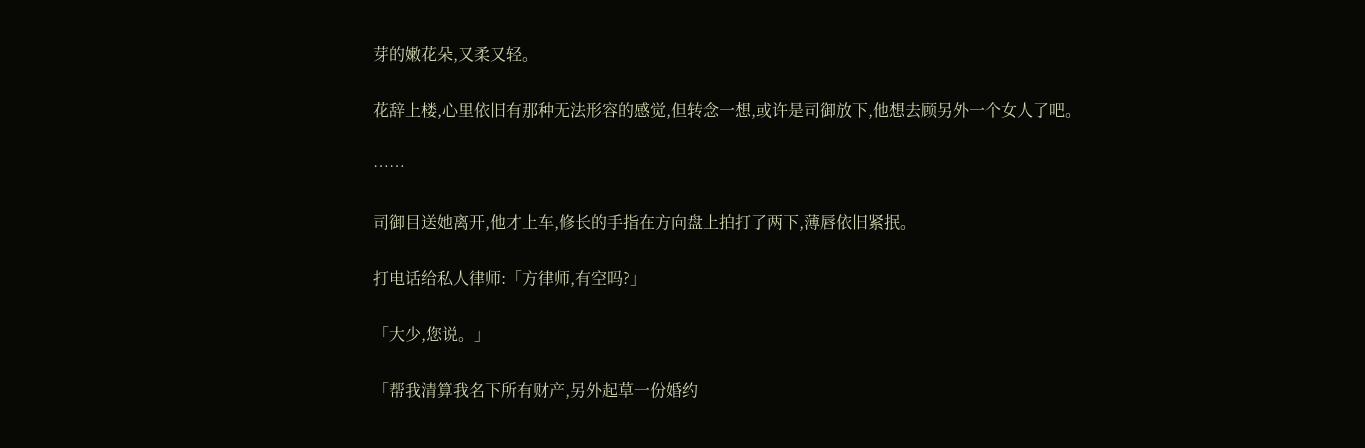芽的嫩花朵,又柔又轻。

花辞上楼,心里依旧有那种无法形容的感觉,但转念一想,或许是司御放下,他想去顾另外一个女人了吧。

……

司御目送她离开,他才上车,修长的手指在方向盘上拍打了两下,薄唇依旧紧抿。

打电话给私人律师:「方律师,有空吗?」

「大少,您说。」

「帮我清算我名下所有财产,另外起草一份婚约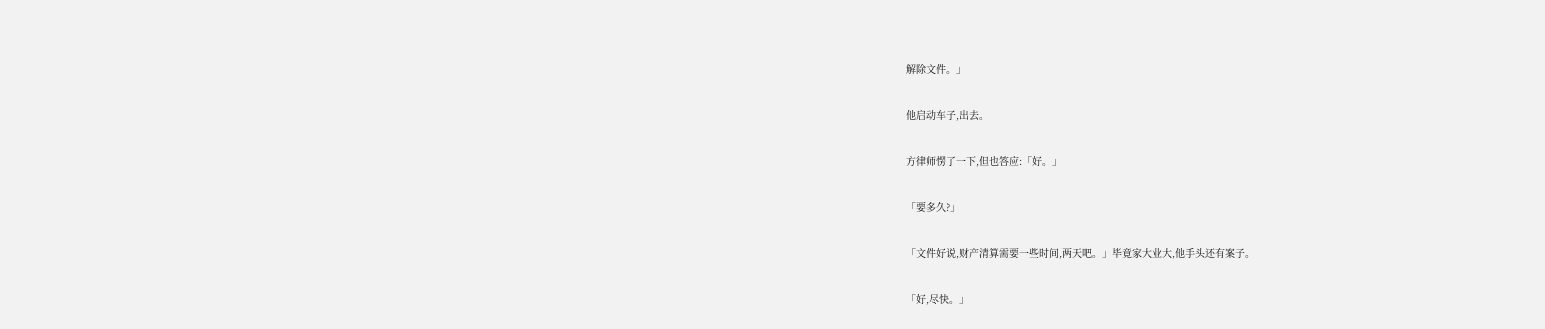解除文件。」

他启动车子,出去。

方律师愣了一下,但也答应:「好。」

「要多久?」

「文件好说,财产清算需要一些时间,两天吧。」毕竟家大业大,他手头还有案子。

「好,尽快。」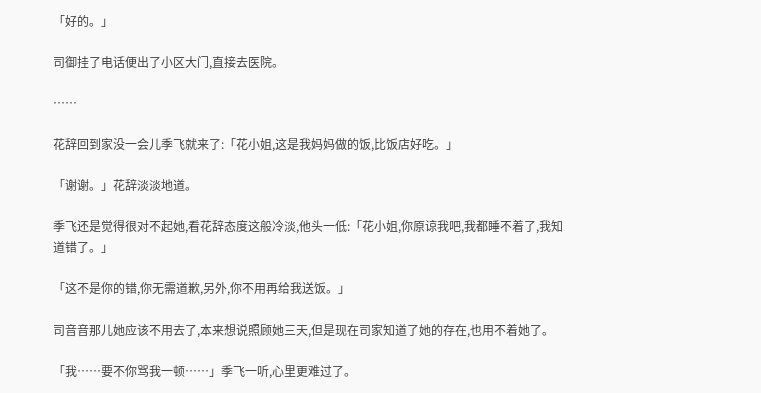「好的。」

司御挂了电话便出了小区大门,直接去医院。

……

花辞回到家没一会儿季飞就来了:「花小姐,这是我妈妈做的饭,比饭店好吃。」

「谢谢。」花辞淡淡地道。

季飞还是觉得很对不起她,看花辞态度这般冷淡,他头一低:「花小姐,你原谅我吧,我都睡不着了,我知道错了。」

「这不是你的错,你无需道歉,另外,你不用再给我送饭。」

司音音那儿她应该不用去了,本来想说照顾她三天,但是现在司家知道了她的存在,也用不着她了。

「我……要不你骂我一顿……」季飞一听,心里更难过了。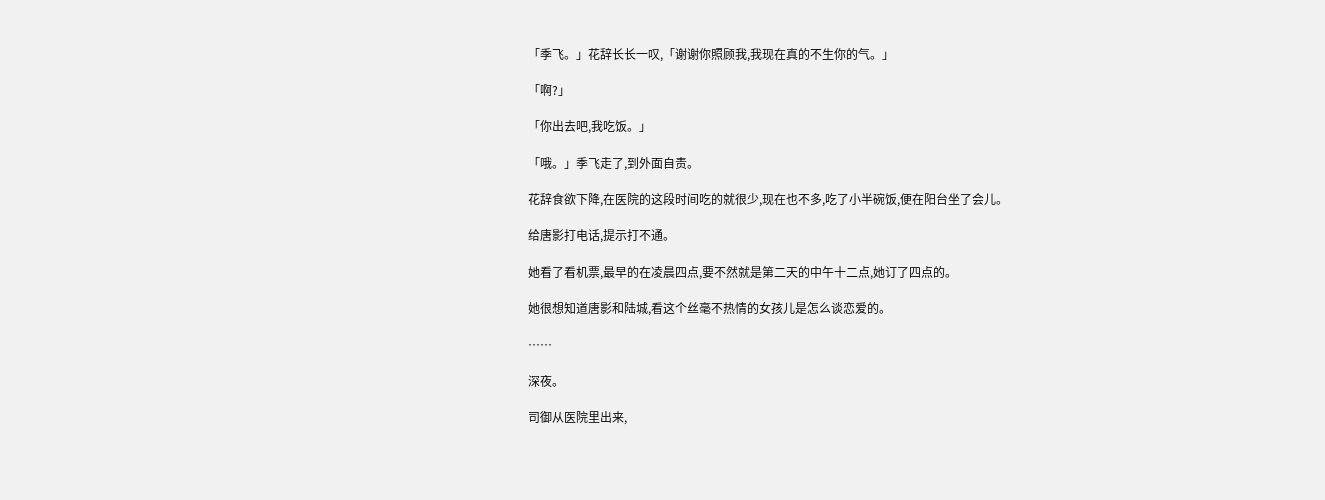「季飞。」花辞长长一叹,「谢谢你照顾我,我现在真的不生你的气。」

「啊?」

「你出去吧,我吃饭。」

「哦。」季飞走了,到外面自责。

花辞食欲下降,在医院的这段时间吃的就很少,现在也不多,吃了小半碗饭,便在阳台坐了会儿。

给唐影打电话,提示打不通。

她看了看机票,最早的在凌晨四点,要不然就是第二天的中午十二点,她订了四点的。

她很想知道唐影和陆城,看这个丝毫不热情的女孩儿是怎么谈恋爱的。

……

深夜。

司御从医院里出来,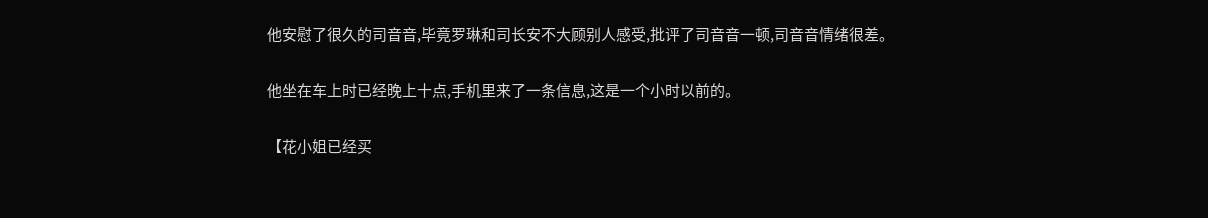他安慰了很久的司音音,毕竟罗琳和司长安不大顾别人感受,批评了司音音一顿,司音音情绪很差。

他坐在车上时已经晚上十点,手机里来了一条信息,这是一个小时以前的。

【花小姐已经买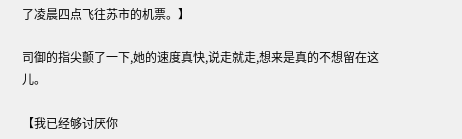了凌晨四点飞往苏市的机票。】

司御的指尖颤了一下,她的速度真快,说走就走,想来是真的不想留在这儿。

【我已经够讨厌你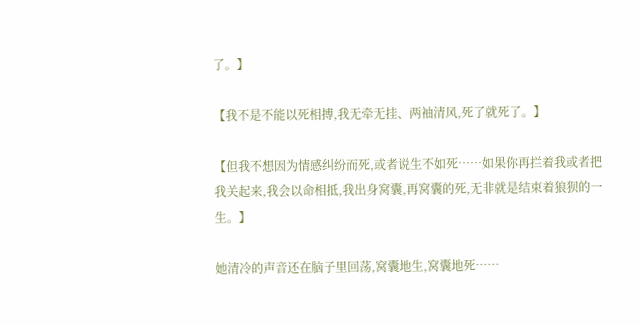了。】

【我不是不能以死相搏,我无牵无挂、两袖清风,死了就死了。】

【但我不想因为情感纠纷而死,或者说生不如死……如果你再拦着我或者把我关起来,我会以命相抵,我出身窝囊,再窝囊的死,无非就是结束着狼狈的一生。】

她清冷的声音还在脑子里回荡,窝囊地生,窝囊地死……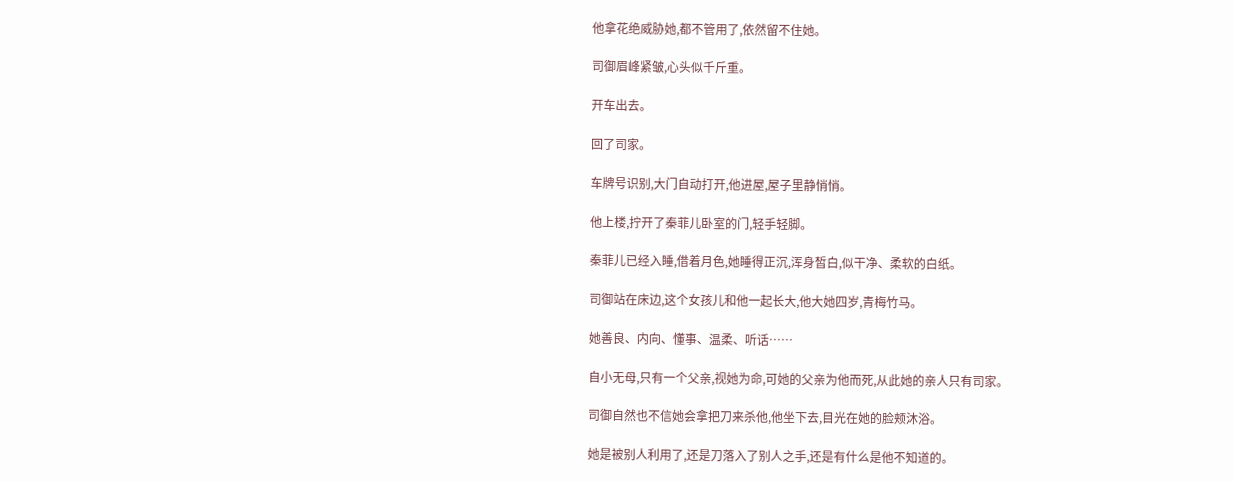他拿花绝威胁她,都不管用了,依然留不住她。

司御眉峰紧皱,心头似千斤重。

开车出去。

回了司家。

车牌号识别,大门自动打开,他进屋,屋子里静悄悄。

他上楼,拧开了秦菲儿卧室的门,轻手轻脚。

秦菲儿已经入睡,借着月色,她睡得正沉,浑身皙白,似干净、柔软的白纸。

司御站在床边,这个女孩儿和他一起长大,他大她四岁,青梅竹马。

她善良、内向、懂事、温柔、听话……

自小无母,只有一个父亲,视她为命,可她的父亲为他而死,从此她的亲人只有司家。

司御自然也不信她会拿把刀来杀他,他坐下去,目光在她的脸颊沐浴。

她是被别人利用了,还是刀落入了别人之手,还是有什么是他不知道的。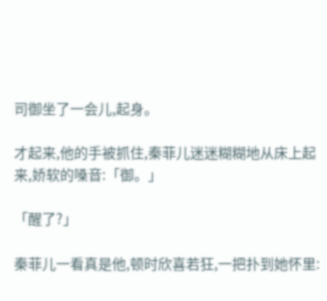司御坐了一会儿,起身。

才起来,他的手被抓住,秦菲儿迷迷糊糊地从床上起来,娇软的嗓音:「御。」

「醒了?」

秦菲儿一看真是他,顿时欣喜若狂,一把扑到她怀里: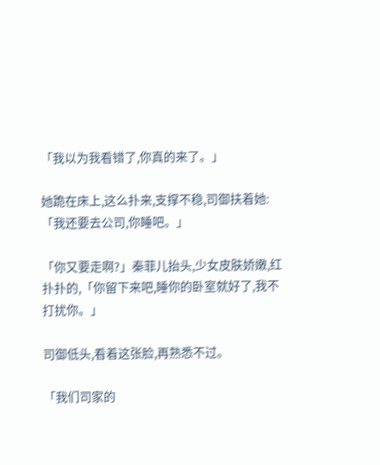「我以为我看错了,你真的来了。」

她跪在床上,这么扑来,支撑不稳,司御扶着她:「我还要去公司,你睡吧。」

「你又要走啊?」秦菲儿抬头,少女皮肤娇嫩,红扑扑的,「你留下来吧,睡你的卧室就好了,我不打扰你。」

司御低头,看着这张脸,再熟悉不过。

「我们司家的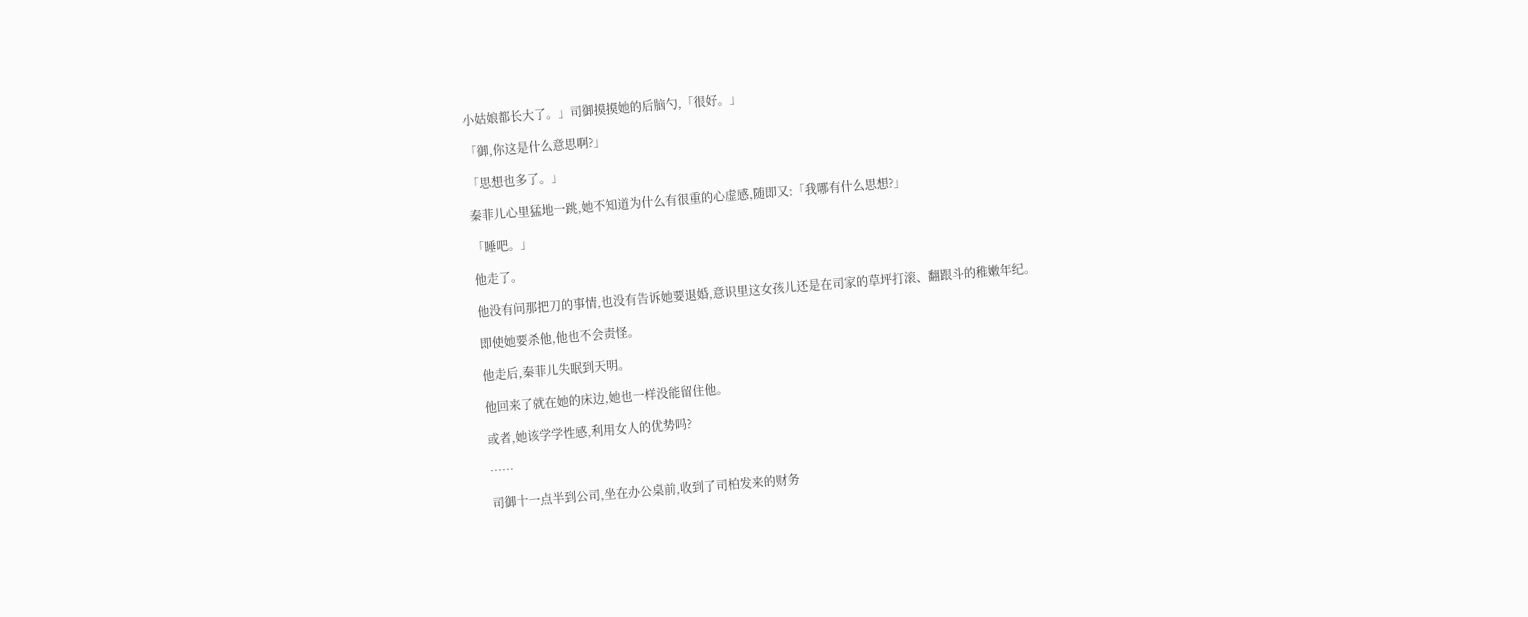小姑娘都长大了。」司御摸摸她的后脑勺,「很好。」

「御,你这是什么意思啊?」

「思想也多了。」

秦菲儿心里猛地一跳,她不知道为什么有很重的心虚感,随即又:「我哪有什么思想?」

「睡吧。」

他走了。

他没有问那把刀的事情,也没有告诉她要退婚,意识里这女孩儿还是在司家的草坪打滚、翻跟斗的稚嫩年纪。

即使她要杀他,他也不会责怪。

他走后,秦菲儿失眠到天明。

他回来了就在她的床边,她也一样没能留住他。

或者,她该学学性感,利用女人的优势吗?

……

司御十一点半到公司,坐在办公桌前,收到了司柏发来的财务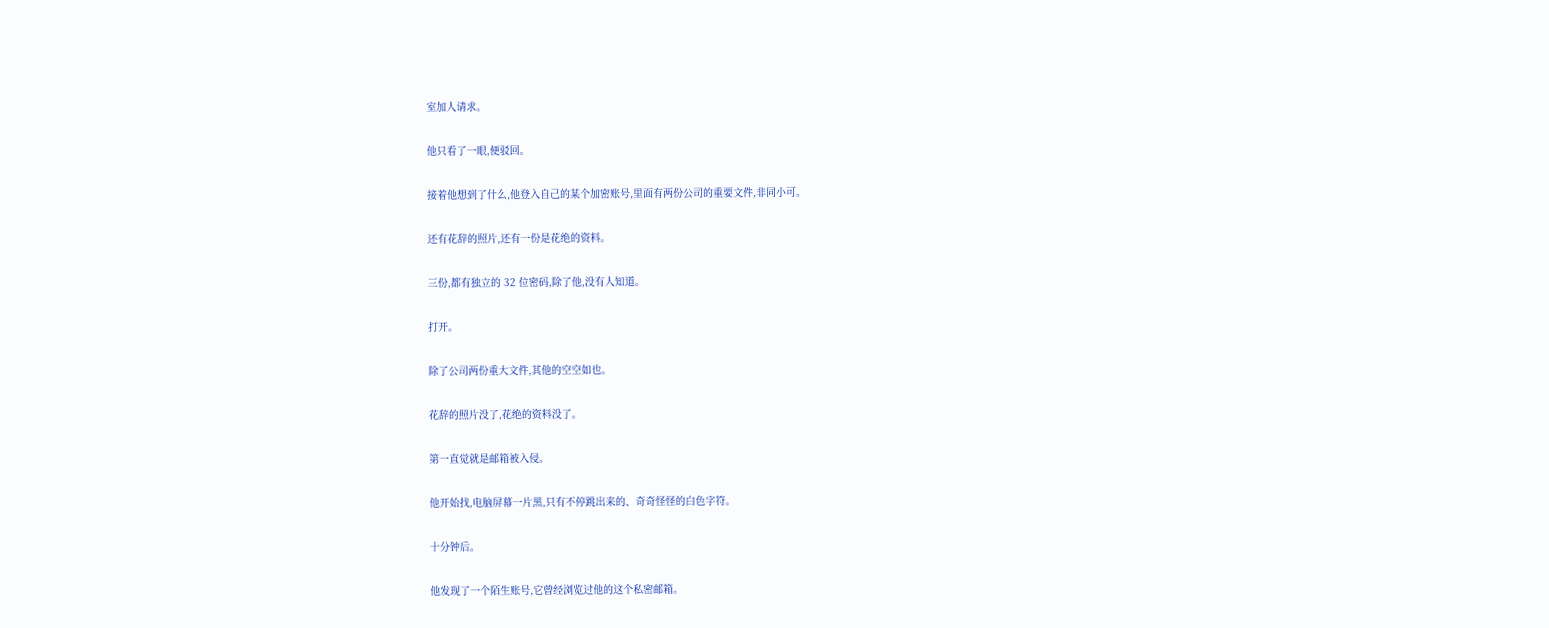室加人请求。

他只看了一眼,便驳回。

接着他想到了什么,他登入自己的某个加密账号,里面有两份公司的重要文件,非同小可。

还有花辞的照片,还有一份是花绝的资料。

三份,都有独立的 32 位密码,除了他,没有人知道。

打开。

除了公司两份重大文件,其他的空空如也。

花辞的照片没了,花绝的资料没了。

第一直觉就是邮箱被入侵。

他开始找,电脑屏幕一片黑,只有不停跳出来的、奇奇怪怪的白色字符。

十分钟后。

他发现了一个陌生账号,它曾经浏览过他的这个私密邮箱。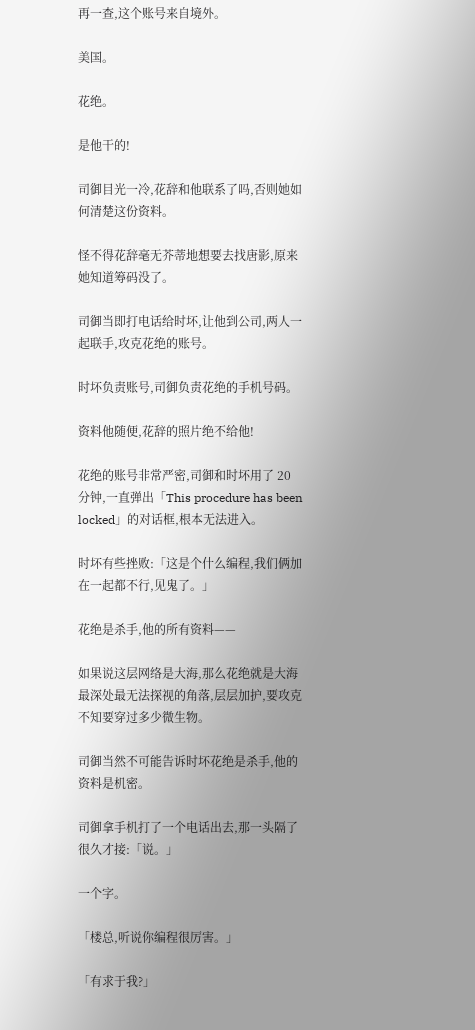再一查,这个账号来自境外。

美国。

花绝。

是他干的!

司御目光一冷,花辞和他联系了吗,否则她如何清楚这份资料。

怪不得花辞毫无芥蒂地想要去找唐影,原来她知道筹码没了。

司御当即打电话给时坏,让他到公司,两人一起联手,攻克花绝的账号。

时坏负责账号,司御负责花绝的手机号码。

资料他随便,花辞的照片绝不给他!

花绝的账号非常严密,司御和时坏用了 20 分钟,一直弹出「This procedure has been locked」的对话框,根本无法进入。

时坏有些挫败:「这是个什么编程,我们俩加在一起都不行,见鬼了。」

花绝是杀手,他的所有资料——

如果说这层网络是大海,那么花绝就是大海最深处最无法探视的角落,层层加护,要攻克不知要穿过多少微生物。

司御当然不可能告诉时坏花绝是杀手,他的资料是机密。

司御拿手机打了一个电话出去,那一头隔了很久才接:「说。」

一个字。

「楼总,听说你编程很厉害。」

「有求于我?」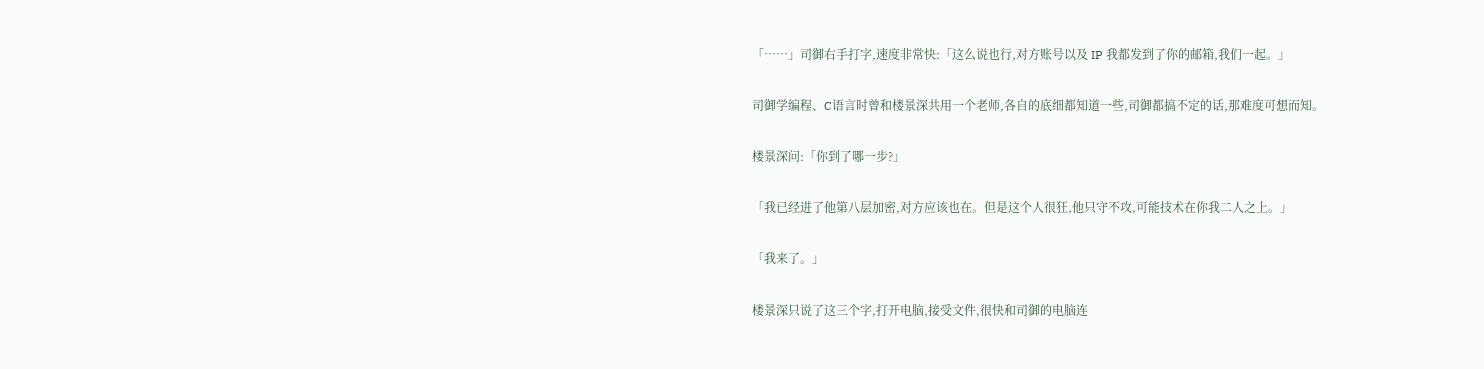「……」司御右手打字,速度非常快:「这么说也行,对方账号以及 IP 我都发到了你的邮箱,我们一起。」

司御学编程、C语言时曾和楼景深共用一个老师,各自的底细都知道一些,司御都搞不定的话,那难度可想而知。

楼景深问:「你到了哪一步?」

「我已经进了他第八层加密,对方应该也在。但是这个人很狂,他只守不攻,可能技术在你我二人之上。」

「我来了。」

楼景深只说了这三个字,打开电脑,接受文件,很快和司御的电脑连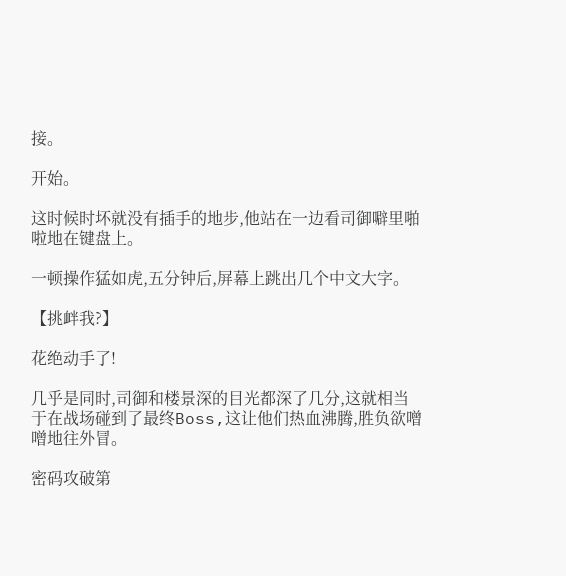接。

开始。

这时候时坏就没有插手的地步,他站在一边看司御噼里啪啦地在键盘上。

一顿操作猛如虎,五分钟后,屏幕上跳出几个中文大字。

【挑衅我?】

花绝动手了!

几乎是同时,司御和楼景深的目光都深了几分,这就相当于在战场碰到了最终Boss,这让他们热血沸腾,胜负欲噌噌地往外冒。

密码攻破第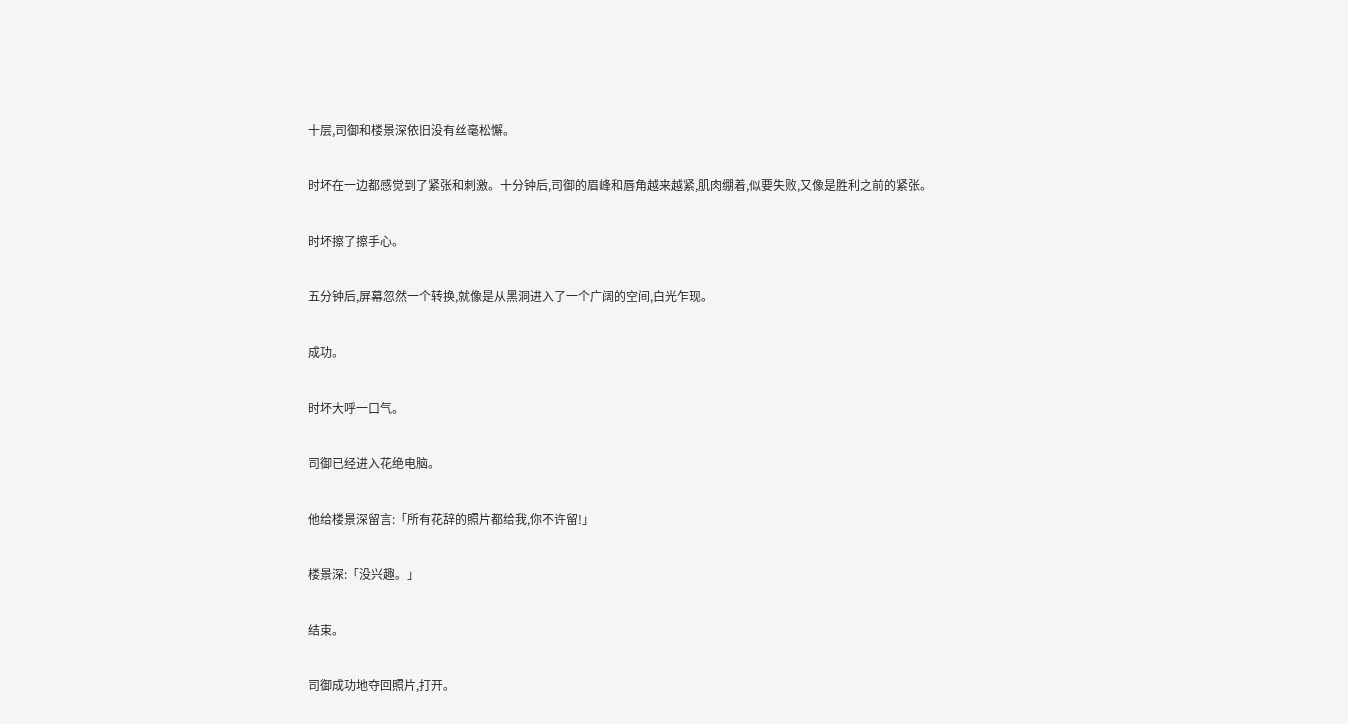十层,司御和楼景深依旧没有丝毫松懈。

时坏在一边都感觉到了紧张和刺激。十分钟后,司御的眉峰和唇角越来越紧,肌肉绷着,似要失败,又像是胜利之前的紧张。

时坏擦了擦手心。

五分钟后,屏幕忽然一个转换,就像是从黑洞进入了一个广阔的空间,白光乍现。

成功。

时坏大呼一口气。

司御已经进入花绝电脑。

他给楼景深留言:「所有花辞的照片都给我,你不许留!」

楼景深:「没兴趣。」

结束。

司御成功地夺回照片,打开。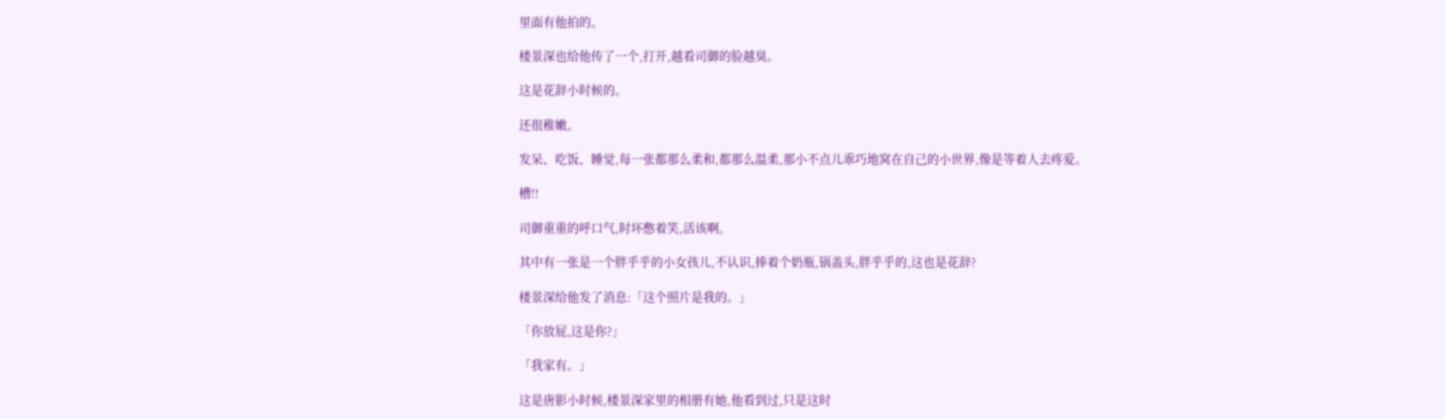里面有他拍的。

楼景深也给他传了一个,打开,越看司御的脸越臭。

这是花辞小时候的。

还很稚嫩。

发呆、吃饭、睡觉,每一张都那么柔和,都那么温柔,那小不点儿乖巧地窝在自己的小世界,像是等着人去疼爱。

槽!!

司御重重的呼口气,时坏憋着笑,活该啊。

其中有一张是一个胖乎乎的小女孩儿,不认识,捧着个奶瓶,锅盖头,胖乎乎的,这也是花辞?

楼景深给他发了消息:「这个照片是我的。」

「你放屁,这是你?」

「我家有。」

这是唐影小时候,楼景深家里的相册有她,他看到过,只是这时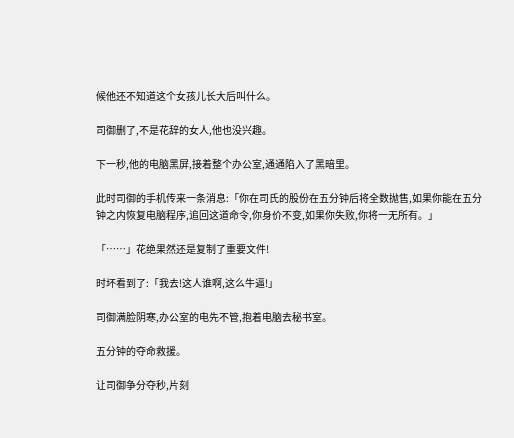候他还不知道这个女孩儿长大后叫什么。

司御删了,不是花辞的女人,他也没兴趣。

下一秒,他的电脑黑屏,接着整个办公室,通通陷入了黑暗里。

此时司御的手机传来一条消息:「你在司氏的股份在五分钟后将全数抛售,如果你能在五分钟之内恢复电脑程序,追回这道命令,你身价不变,如果你失败,你将一无所有。」

「……」花绝果然还是复制了重要文件!

时坏看到了:「我去!这人谁啊,这么牛逼!」

司御满脸阴寒,办公室的电先不管,抱着电脑去秘书室。

五分钟的夺命救援。

让司御争分夺秒,片刻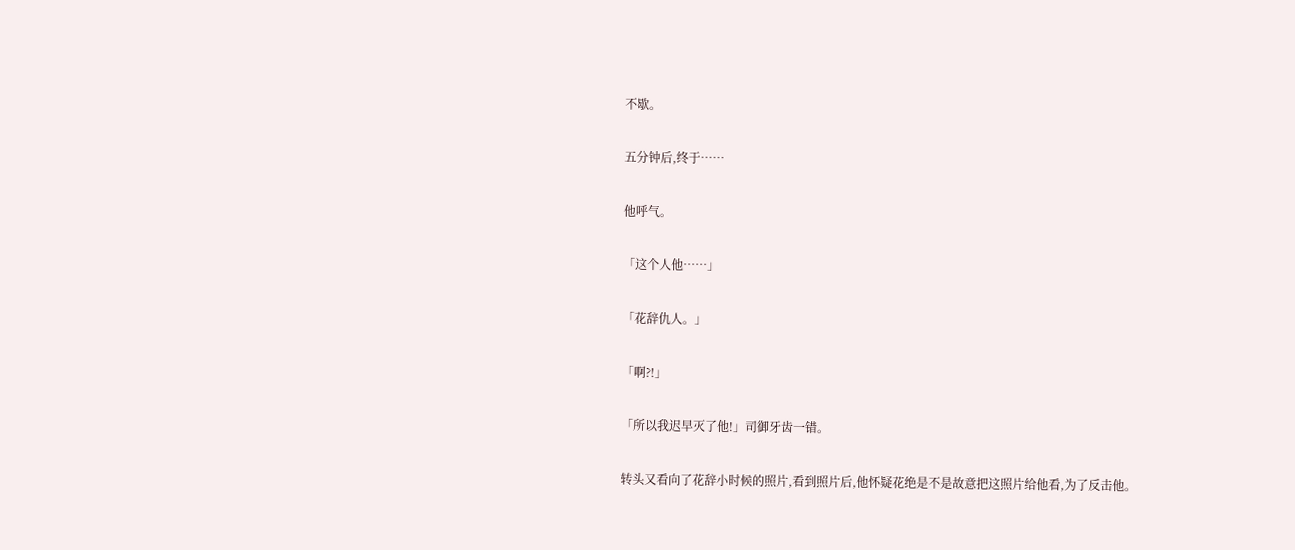不歇。

五分钟后,终于……

他呼气。

「这个人他……」

「花辞仇人。」

「啊?!」

「所以我迟早灭了他!」司御牙齿一错。

转头又看向了花辞小时候的照片,看到照片后,他怀疑花绝是不是故意把这照片给他看,为了反击他。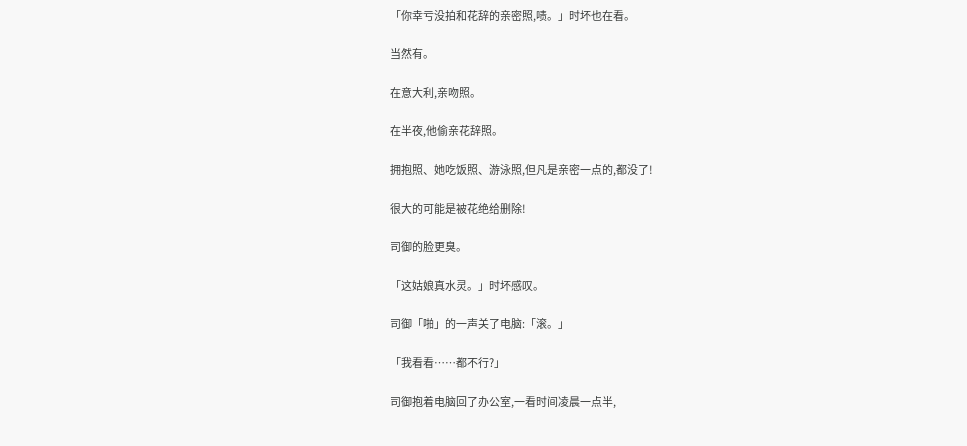「你幸亏没拍和花辞的亲密照,啧。」时坏也在看。

当然有。

在意大利,亲吻照。

在半夜,他偷亲花辞照。

拥抱照、她吃饭照、游泳照,但凡是亲密一点的,都没了!

很大的可能是被花绝给删除!

司御的脸更臭。

「这姑娘真水灵。」时坏感叹。

司御「啪」的一声关了电脑:「滚。」

「我看看……都不行?」

司御抱着电脑回了办公室,一看时间凌晨一点半,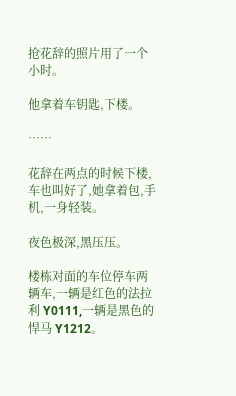抢花辞的照片用了一个小时。

他拿着车钥匙,下楼。

……

花辞在两点的时候下楼,车也叫好了,她拿着包,手机,一身轻装。

夜色极深,黑压压。

楼栋对面的车位停车两辆车,一辆是红色的法拉利 Y0111,一辆是黑色的悍马 Y1212。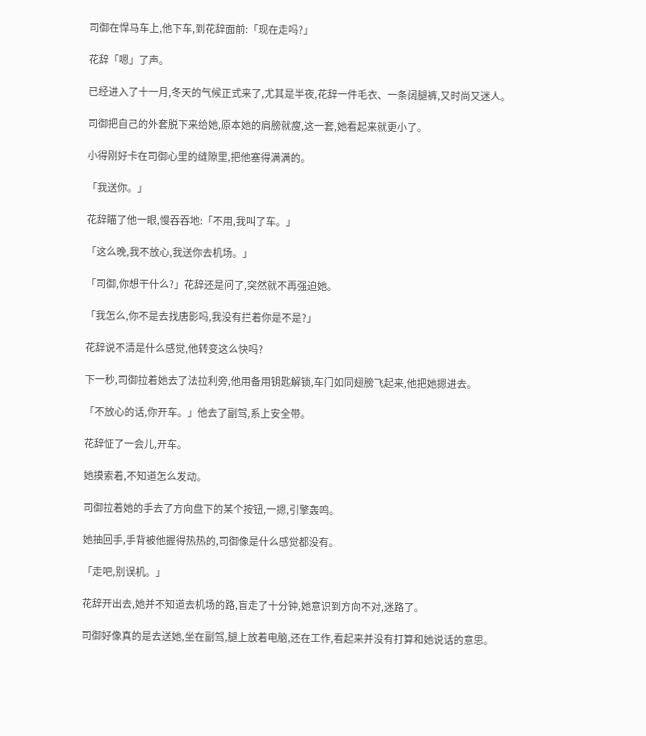司御在悍马车上,他下车,到花辞面前:「现在走吗?」

花辞「嗯」了声。

已经进入了十一月,冬天的气候正式来了,尤其是半夜,花辞一件毛衣、一条阔腿裤,又时尚又迷人。

司御把自己的外套脱下来给她,原本她的肩膀就瘦,这一套,她看起来就更小了。

小得刚好卡在司御心里的缝隙里,把他塞得满满的。

「我送你。」

花辞瞄了他一眼,慢吞吞地:「不用,我叫了车。」

「这么晚,我不放心,我送你去机场。」

「司御,你想干什么?」花辞还是问了,突然就不再强迫她。

「我怎么,你不是去找唐影吗,我没有拦着你是不是?」

花辞说不清是什么感觉,他转变这么快吗?

下一秒,司御拉着她去了法拉利旁,他用备用钥匙解锁,车门如同翅膀飞起来,他把她摁进去。

「不放心的话,你开车。」他去了副驾,系上安全带。

花辞怔了一会儿,开车。

她摸索着,不知道怎么发动。

司御拉着她的手去了方向盘下的某个按钮,一摁,引擎轰鸣。

她抽回手,手背被他握得热热的,司御像是什么感觉都没有。

「走吧,别误机。」

花辞开出去,她并不知道去机场的路,盲走了十分钟,她意识到方向不对,迷路了。

司御好像真的是去送她,坐在副驾,腿上放着电脑,还在工作,看起来并没有打算和她说话的意思。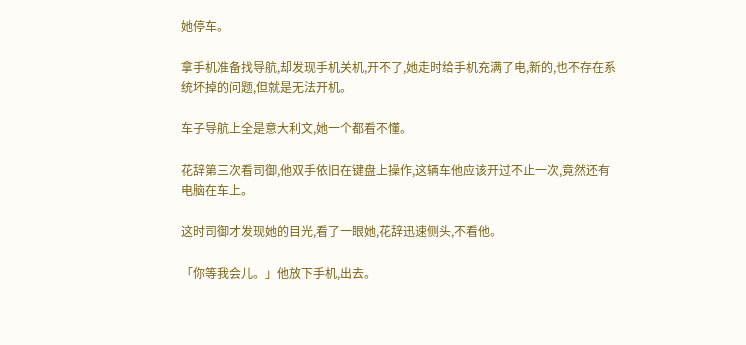她停车。

拿手机准备找导航,却发现手机关机,开不了,她走时给手机充满了电,新的,也不存在系统坏掉的问题,但就是无法开机。

车子导航上全是意大利文,她一个都看不懂。

花辞第三次看司御,他双手依旧在键盘上操作,这辆车他应该开过不止一次,竟然还有电脑在车上。

这时司御才发现她的目光,看了一眼她,花辞迅速侧头,不看他。

「你等我会儿。」他放下手机,出去。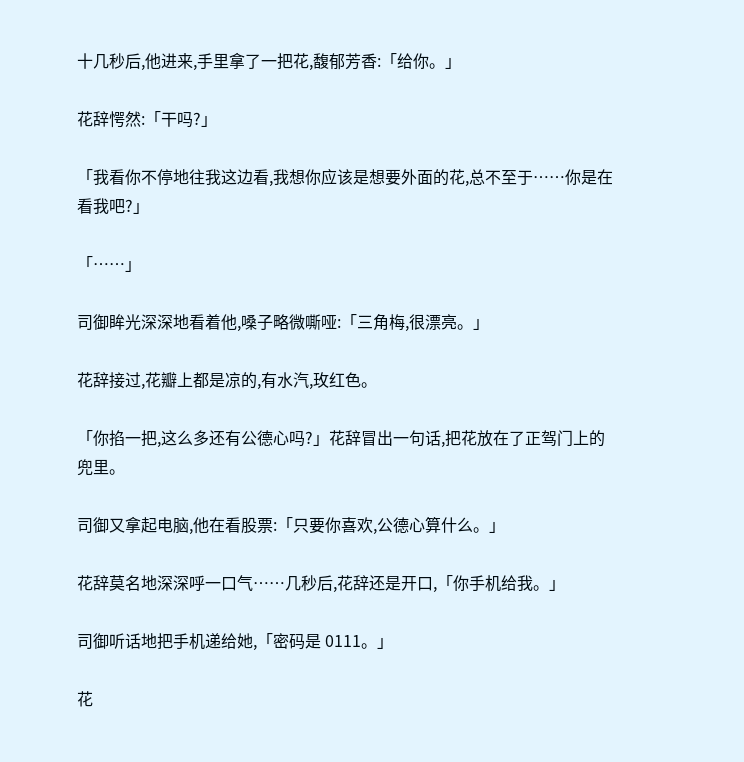十几秒后,他进来,手里拿了一把花,馥郁芳香:「给你。」

花辞愕然:「干吗?」

「我看你不停地往我这边看,我想你应该是想要外面的花,总不至于……你是在看我吧?」

「……」

司御眸光深深地看着他,嗓子略微嘶哑:「三角梅,很漂亮。」

花辞接过,花瓣上都是凉的,有水汽,玫红色。

「你掐一把,这么多还有公德心吗?」花辞冒出一句话,把花放在了正驾门上的兜里。

司御又拿起电脑,他在看股票:「只要你喜欢,公德心算什么。」

花辞莫名地深深呼一口气……几秒后,花辞还是开口,「你手机给我。」

司御听话地把手机递给她,「密码是 0111。」

花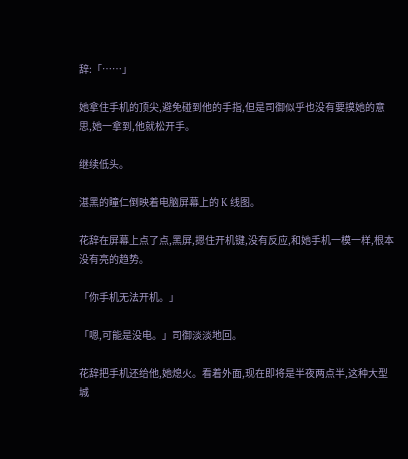辞:「……」

她拿住手机的顶尖,避免碰到他的手指,但是司御似乎也没有要摸她的意思,她一拿到,他就松开手。

继续低头。

湛黑的瞳仁倒映着电脑屏幕上的 K 线图。

花辞在屏幕上点了点,黑屏,摁住开机键,没有反应,和她手机一模一样,根本没有亮的趋势。

「你手机无法开机。」

「嗯,可能是没电。」司御淡淡地回。

花辞把手机还给他,她熄火。看着外面,现在即将是半夜两点半,这种大型城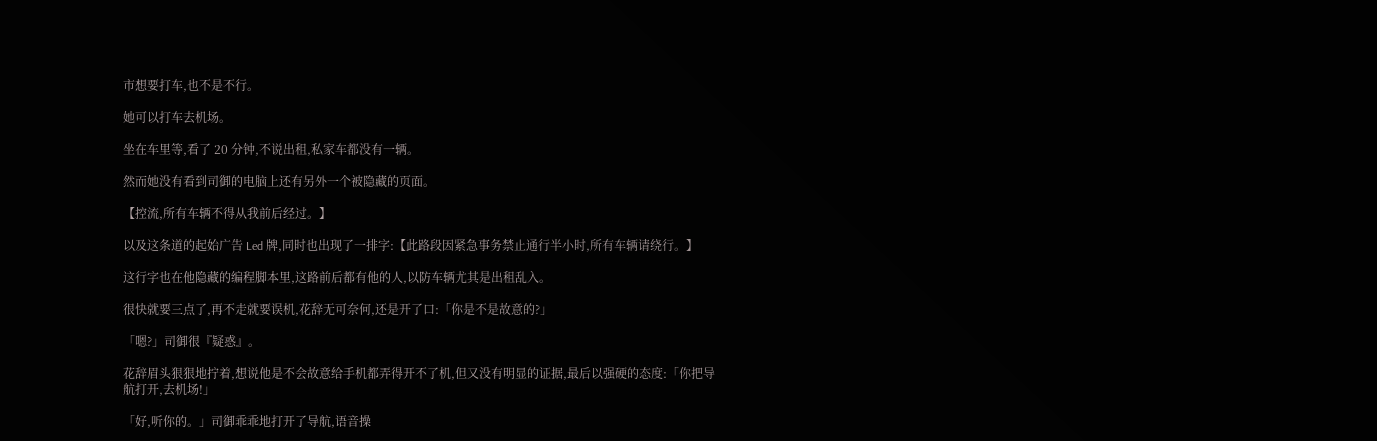市想要打车,也不是不行。

她可以打车去机场。

坐在车里等,看了 20 分钟,不说出租,私家车都没有一辆。

然而她没有看到司御的电脑上还有另外一个被隐藏的页面。

【控流,所有车辆不得从我前后经过。】

以及这条道的起始广告 Led 牌,同时也出现了一排字:【此路段因紧急事务禁止通行半小时,所有车辆请绕行。】

这行字也在他隐藏的编程脚本里,这路前后都有他的人,以防车辆尤其是出租乱入。

很快就要三点了,再不走就要误机,花辞无可奈何,还是开了口:「你是不是故意的?」

「嗯?」司御很『疑惑』。

花辞眉头狠狠地拧着,想说他是不会故意给手机都弄得开不了机,但又没有明显的证据,最后以强硬的态度:「你把导航打开,去机场!」

「好,听你的。」司御乖乖地打开了导航,语音操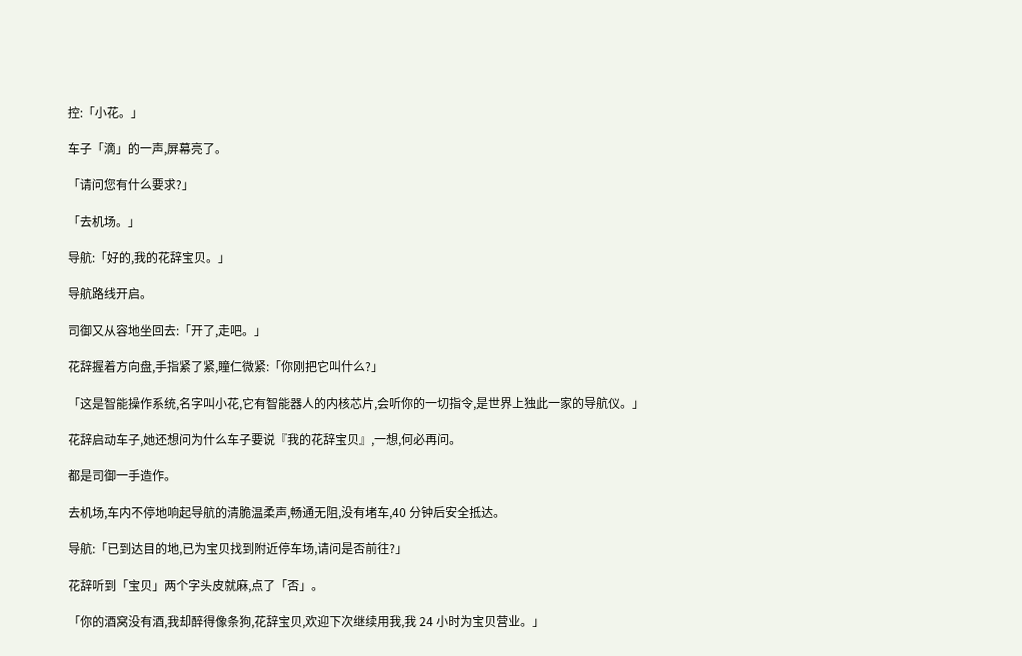控:「小花。」

车子「滴」的一声,屏幕亮了。

「请问您有什么要求?」

「去机场。」

导航:「好的,我的花辞宝贝。」

导航路线开启。

司御又从容地坐回去:「开了,走吧。」

花辞握着方向盘,手指紧了紧,瞳仁微紧:「你刚把它叫什么?」

「这是智能操作系统,名字叫小花,它有智能器人的内核芯片,会听你的一切指令,是世界上独此一家的导航仪。」

花辞启动车子,她还想问为什么车子要说『我的花辞宝贝』,一想,何必再问。

都是司御一手造作。

去机场,车内不停地响起导航的清脆温柔声,畅通无阻,没有堵车,40 分钟后安全抵达。

导航:「已到达目的地,已为宝贝找到附近停车场,请问是否前往?」

花辞听到「宝贝」两个字头皮就麻,点了「否」。

「你的酒窝没有酒,我却醉得像条狗,花辞宝贝,欢迎下次继续用我,我 24 小时为宝贝营业。」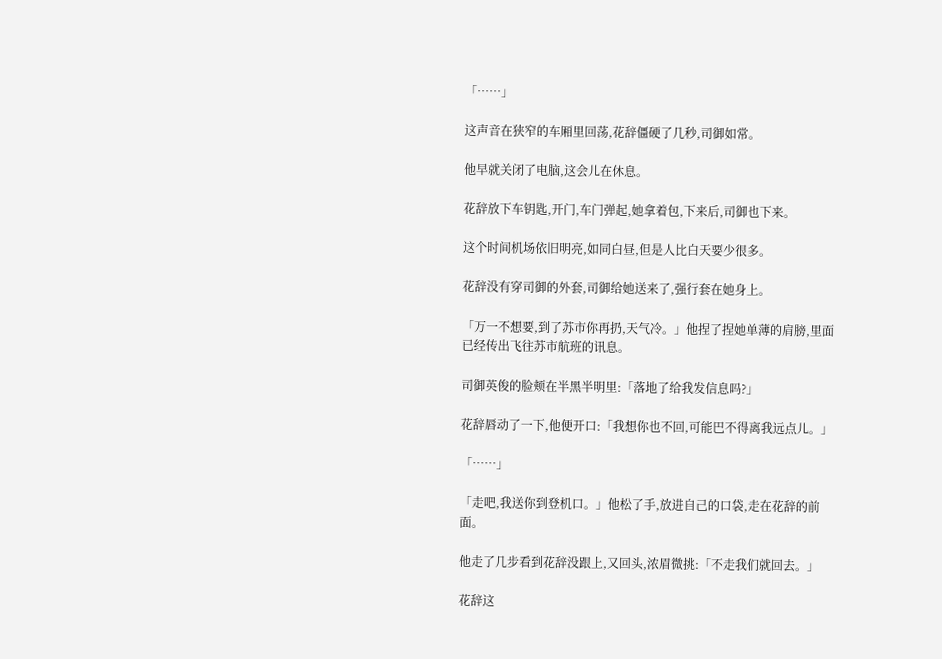「……」

这声音在狭窄的车厢里回荡,花辞僵硬了几秒,司御如常。

他早就关闭了电脑,这会儿在休息。

花辞放下车钥匙,开门,车门弹起,她拿着包,下来后,司御也下来。

这个时间机场依旧明亮,如同白昼,但是人比白天要少很多。

花辞没有穿司御的外套,司御给她送来了,强行套在她身上。

「万一不想要,到了苏市你再扔,天气冷。」他捏了捏她单薄的肩膀,里面已经传出飞往苏市航班的讯息。

司御英俊的脸颊在半黑半明里:「落地了给我发信息吗?」

花辞唇动了一下,他便开口:「我想你也不回,可能巴不得离我远点儿。」

「……」

「走吧,我送你到登机口。」他松了手,放进自己的口袋,走在花辞的前面。

他走了几步看到花辞没跟上,又回头,浓眉微挑:「不走我们就回去。」

花辞这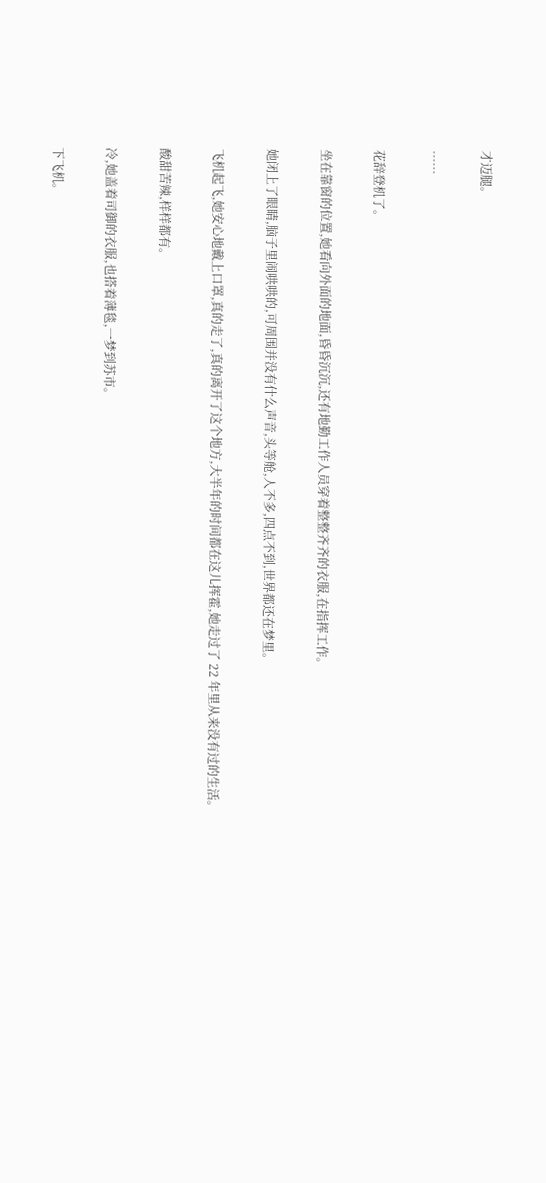才迈腿。

……

花辞登机了。

坐在靠窗的位置,她看向外面的地面,昏昏沉沉,还有地勤工作人员穿着整整齐齐的衣服,在指挥工作。

她闭上了眼睛,脑子里闹哄哄的,可周围并没有什么声音,头等舱,人不多,四点不到,世界都还在梦里。

飞机起飞,她安心地戴上口罩,真的走了,真的离开了这个地方,大半年的时间都在这儿挥霍,她走过了 22 年里从来没有过的生活。

酸甜苦辣,样样都有。

冷,她盖着司御的衣服,也搭着薄毯,一梦到苏市。

下飞机。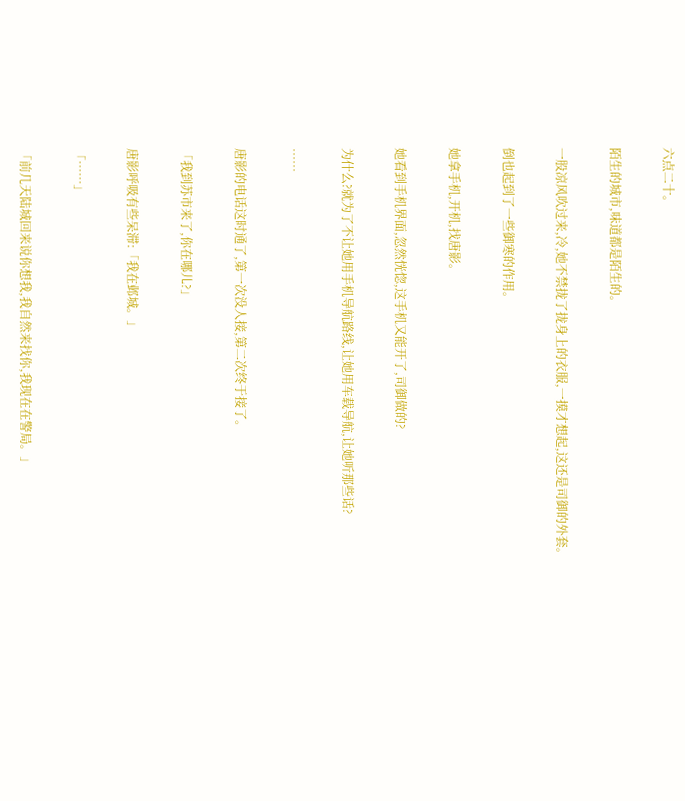六点二十。

陌生的城市,味道都是陌生的。

一股凉风吹过来,冷,她不禁拢了拢身上的衣服,一摸才想起,这还是司御的外套。

倒也起到了一些御寒的作用。

她拿手机,开机,找唐影。

她看到手机界面,忽然恍惚,这手机又能开了,司御做的?

为什么?就为了不让她用手机导航路线,让她用车载导航,让她听那些话?

……

唐影的电话这时通了,第一次没人接,第二次终于接了。

「我到苏市来了,你在哪儿?」

唐影呼吸有些呆滞:「我在邺城。」

「……」

「前几天陆城回来说你想我,我自然来找你,我现在在警局。」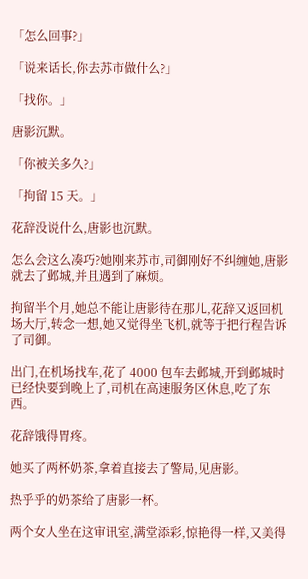「怎么回事?」

「说来话长,你去苏市做什么?」

「找你。」

唐影沉默。

「你被关多久?」

「拘留 15 天。」

花辞没说什么,唐影也沉默。

怎么会这么凑巧?她刚来苏市,司御刚好不纠缠她,唐影就去了邺城,并且遇到了麻烦。

拘留半个月,她总不能让唐影待在那儿,花辞又返回机场大厅,转念一想,她又觉得坐飞机,就等于把行程告诉了司御。

出门,在机场找车,花了 4000 包车去邺城,开到邺城时已经快要到晚上了,司机在高速服务区休息,吃了东西。

花辞饿得胃疼。

她买了两杯奶茶,拿着直接去了警局,见唐影。

热乎乎的奶茶给了唐影一杯。

两个女人坐在这审讯室,满堂添彩,惊艳得一样,又美得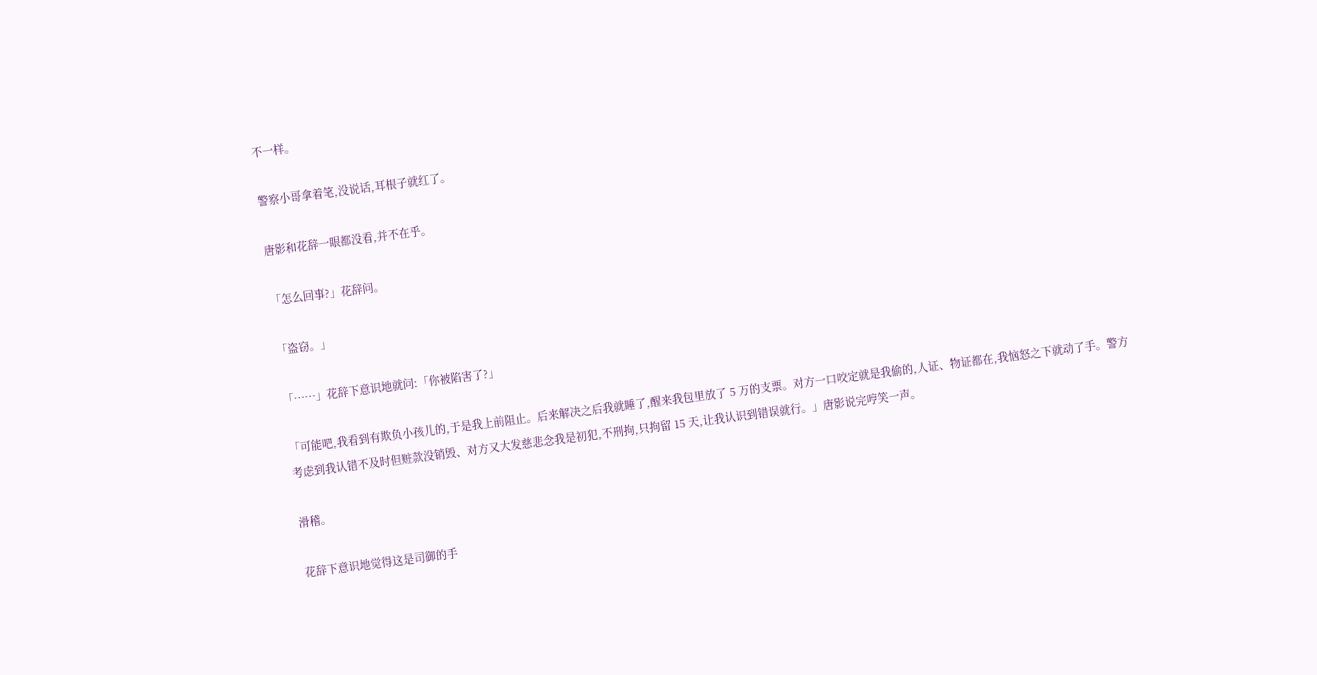不一样。

警察小哥拿着笔,没说话,耳根子就红了。

唐影和花辞一眼都没看,并不在乎。

「怎么回事?」花辞问。

「盗窃。」

「……」花辞下意识地就问:「你被陷害了?」

「可能吧,我看到有欺负小孩儿的,于是我上前阻止。后来解决之后我就睡了,醒来我包里放了 5 万的支票。对方一口咬定就是我偷的,人证、物证都在,我恼怒之下就动了手。警方考虑到我认错不及时但赃款没销毁、对方又大发慈悲念我是初犯,不刑拘,只拘留 15 天,让我认识到错误就行。」唐影说完哼笑一声。

滑稽。

花辞下意识地觉得这是司御的手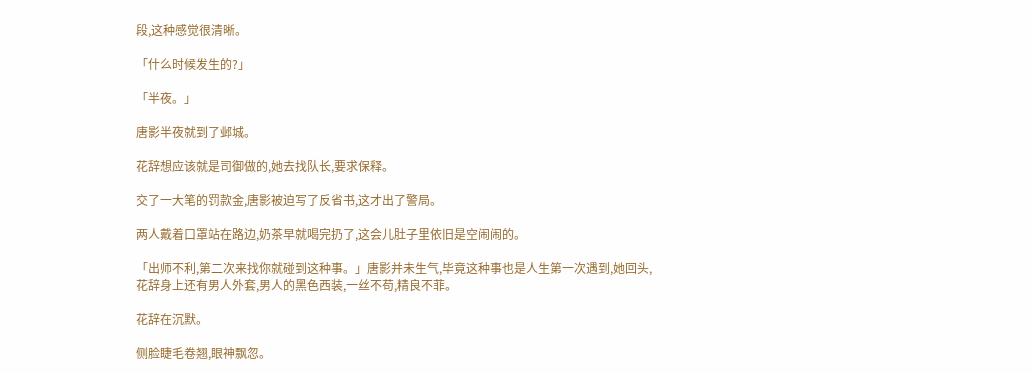段,这种感觉很清晰。

「什么时候发生的?」

「半夜。」

唐影半夜就到了邺城。

花辞想应该就是司御做的,她去找队长,要求保释。

交了一大笔的罚款金,唐影被迫写了反省书,这才出了警局。

两人戴着口罩站在路边,奶茶早就喝完扔了,这会儿肚子里依旧是空闹闹的。

「出师不利,第二次来找你就碰到这种事。」唐影并未生气,毕竟这种事也是人生第一次遇到,她回头,花辞身上还有男人外套,男人的黑色西装,一丝不苟,精良不菲。

花辞在沉默。

侧脸睫毛卷翘,眼神飘忽。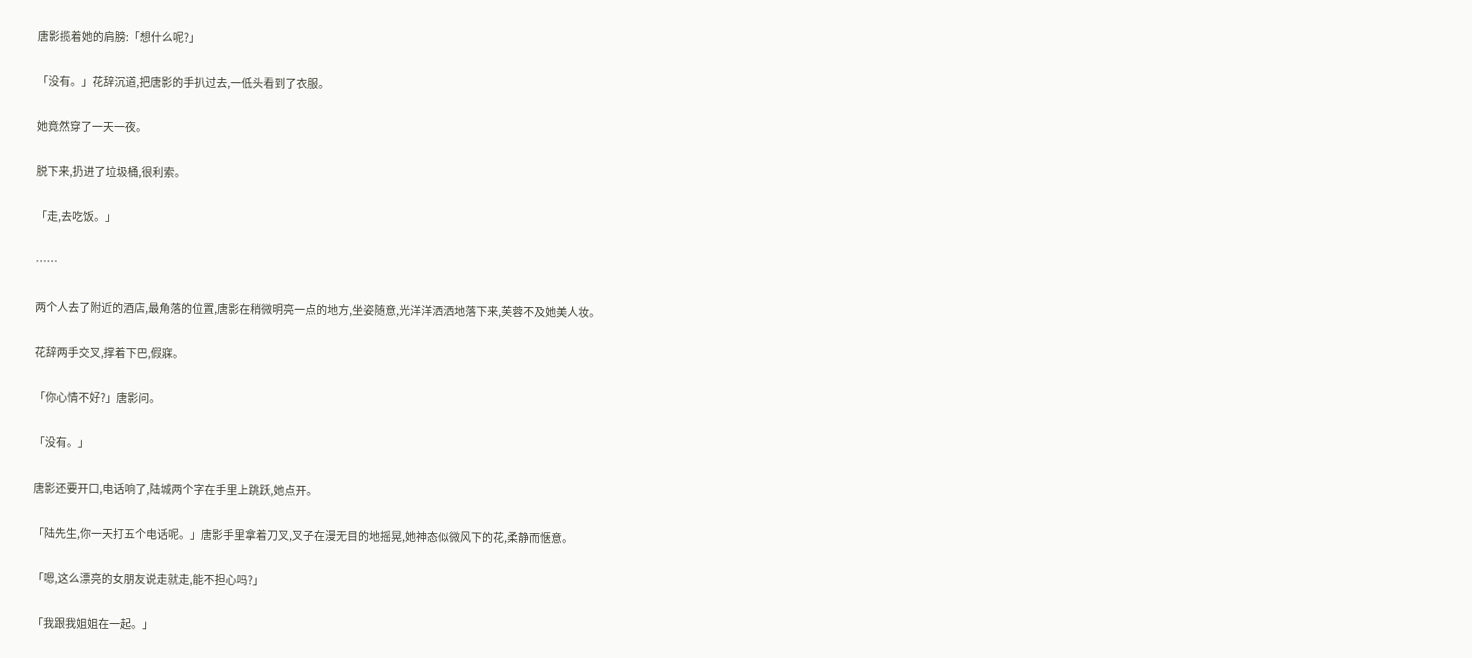唐影揽着她的肩膀:「想什么呢?」

「没有。」花辞沉道,把唐影的手扒过去,一低头看到了衣服。

她竟然穿了一天一夜。

脱下来,扔进了垃圾桶,很利索。

「走,去吃饭。」

……

两个人去了附近的酒店,最角落的位置,唐影在稍微明亮一点的地方,坐姿随意,光洋洋洒洒地落下来,芙蓉不及她美人妆。

花辞两手交叉,撑着下巴,假寐。

「你心情不好?」唐影问。

「没有。」

唐影还要开口,电话响了,陆城两个字在手里上跳跃,她点开。

「陆先生,你一天打五个电话呢。」唐影手里拿着刀叉,叉子在漫无目的地摇晃,她神态似微风下的花,柔静而惬意。

「嗯,这么漂亮的女朋友说走就走,能不担心吗?」

「我跟我姐姐在一起。」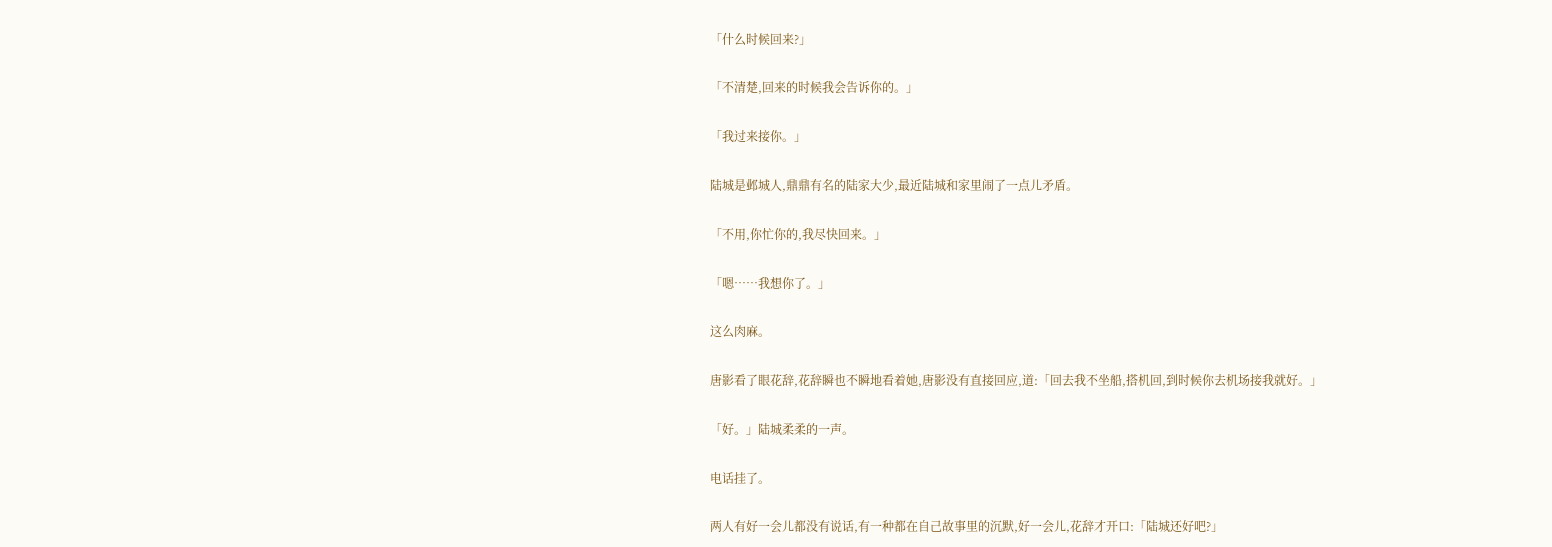「什么时候回来?」

「不清楚,回来的时候我会告诉你的。」

「我过来接你。」

陆城是邺城人,鼎鼎有名的陆家大少,最近陆城和家里闹了一点儿矛盾。

「不用,你忙你的,我尽快回来。」

「嗯……我想你了。」

这么肉麻。

唐影看了眼花辞,花辞瞬也不瞬地看着她,唐影没有直接回应,道:「回去我不坐船,搭机回,到时候你去机场接我就好。」

「好。」陆城柔柔的一声。

电话挂了。

两人有好一会儿都没有说话,有一种都在自己故事里的沉默,好一会儿,花辞才开口:「陆城还好吧?」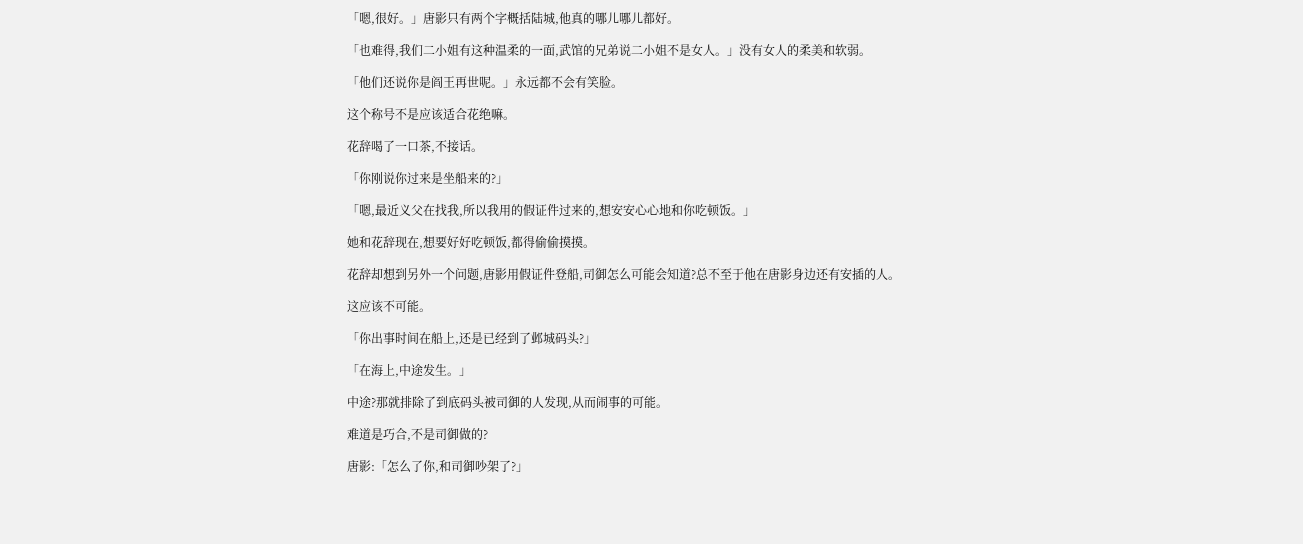「嗯,很好。」唐影只有两个字概括陆城,他真的哪儿哪儿都好。

「也难得,我们二小姐有这种温柔的一面,武馆的兄弟说二小姐不是女人。」没有女人的柔美和软弱。

「他们还说你是阎王再世呢。」永远都不会有笑脸。

这个称号不是应该适合花绝嘛。

花辞喝了一口茶,不接话。

「你刚说你过来是坐船来的?」

「嗯,最近义父在找我,所以我用的假证件过来的,想安安心心地和你吃顿饭。」

她和花辞现在,想要好好吃顿饭,都得偷偷摸摸。

花辞却想到另外一个问题,唐影用假证件登船,司御怎么可能会知道?总不至于他在唐影身边还有安插的人。

这应该不可能。

「你出事时间在船上,还是已经到了邺城码头?」

「在海上,中途发生。」

中途?那就排除了到底码头被司御的人发现,从而闹事的可能。

难道是巧合,不是司御做的?

唐影:「怎么了你,和司御吵架了?」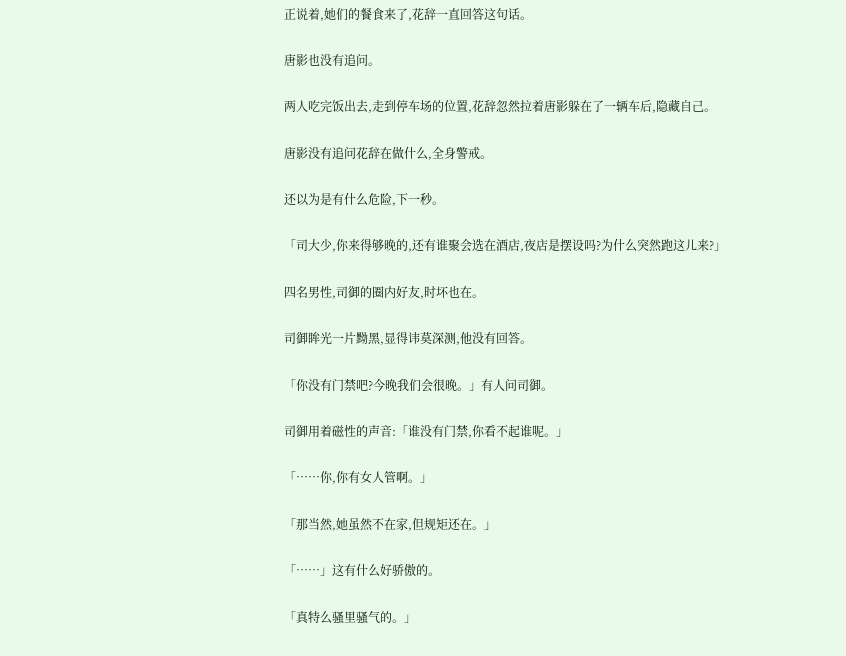正说着,她们的餐食来了,花辞一直回答这句话。

唐影也没有追问。

两人吃完饭出去,走到停车场的位置,花辞忽然拉着唐影躲在了一辆车后,隐藏自己。

唐影没有追问花辞在做什么,全身警戒。

还以为是有什么危险,下一秒。

「司大少,你来得够晚的,还有谁聚会选在酒店,夜店是摆设吗?为什么突然跑这儿来?」

四名男性,司御的圈内好友,时坏也在。

司御眸光一片黝黑,显得讳莫深测,他没有回答。

「你没有门禁吧?今晚我们会很晚。」有人问司御。

司御用着磁性的声音:「谁没有门禁,你看不起谁呢。」

「……你,你有女人管啊。」

「那当然,她虽然不在家,但规矩还在。」

「……」这有什么好骄傲的。

「真特么骚里骚气的。」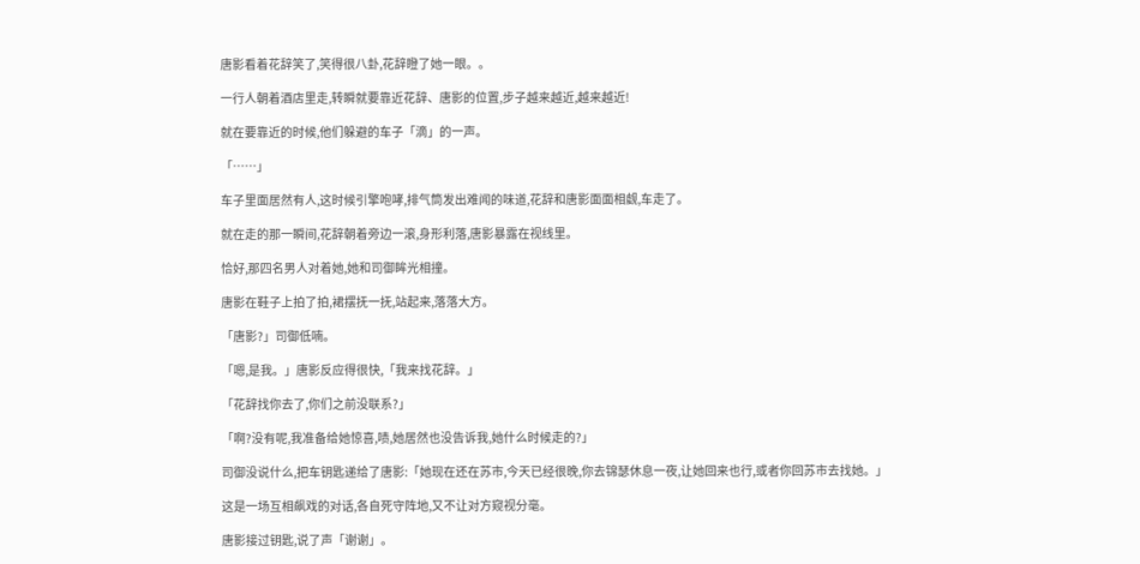唐影看着花辞笑了,笑得很八卦,花辞瞪了她一眼。。

一行人朝着酒店里走,转瞬就要靠近花辞、唐影的位置,步子越来越近,越来越近!

就在要靠近的时候,他们躲避的车子「滴」的一声。

「……」

车子里面居然有人,这时候引擎咆哮,排气筒发出难闻的味道,花辞和唐影面面相觑,车走了。

就在走的那一瞬间,花辞朝着旁边一滚,身形利落,唐影暴露在视线里。

恰好,那四名男人对着她,她和司御眸光相撞。

唐影在鞋子上拍了拍,裙摆抚一抚,站起来,落落大方。

「唐影?」司御低喃。

「嗯,是我。」唐影反应得很快,「我来找花辞。」

「花辞找你去了,你们之前没联系?」

「啊?没有呢,我准备给她惊喜,啧,她居然也没告诉我,她什么时候走的?」

司御没说什么,把车钥匙递给了唐影:「她现在还在苏市,今天已经很晚,你去锦瑟休息一夜,让她回来也行,或者你回苏市去找她。」

这是一场互相飙戏的对话,各自死守阵地,又不让对方窥视分毫。

唐影接过钥匙,说了声「谢谢」。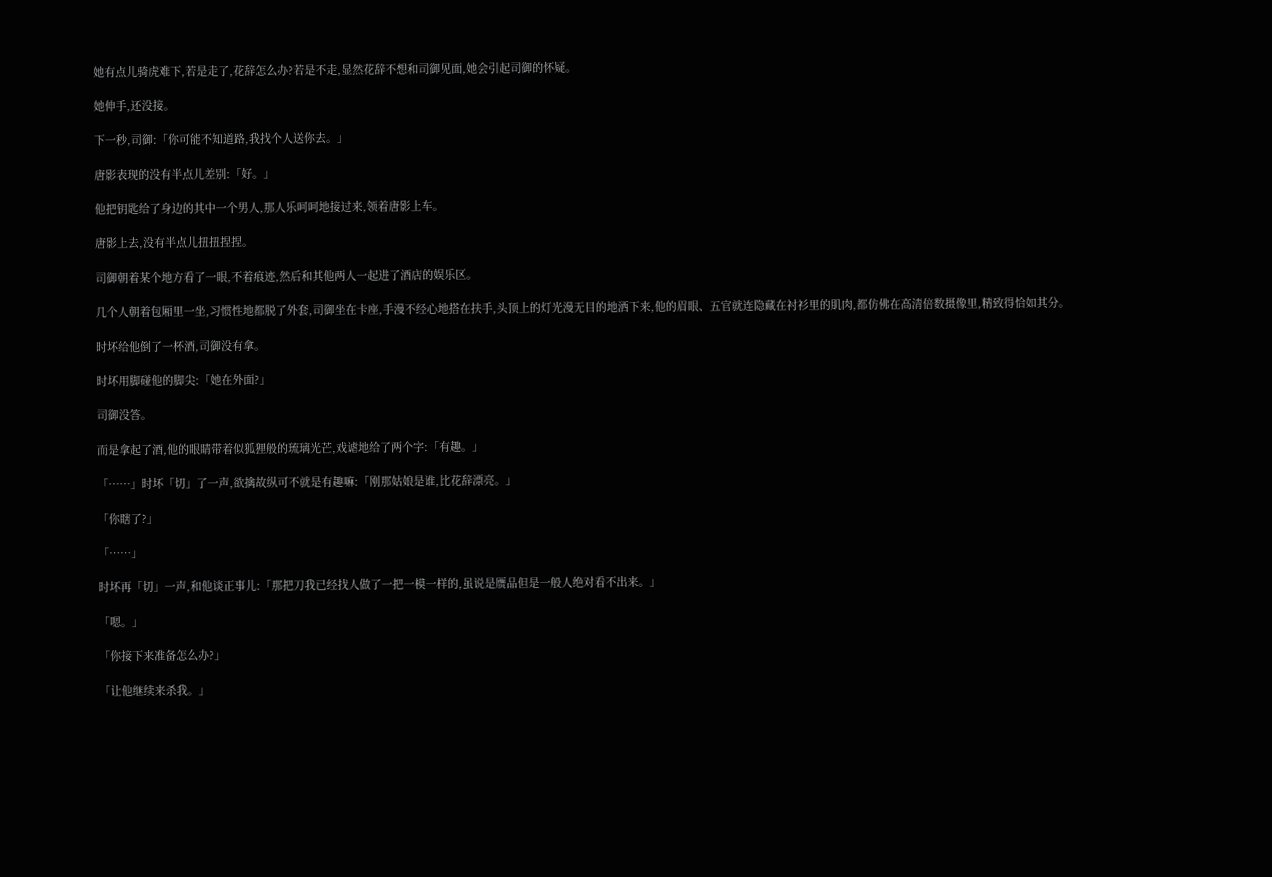她有点儿骑虎难下,若是走了,花辞怎么办?若是不走,显然花辞不想和司御见面,她会引起司御的怀疑。

她伸手,还没接。

下一秒,司御:「你可能不知道路,我找个人送你去。」

唐影表现的没有半点儿差别:「好。」

他把钥匙给了身边的其中一个男人,那人乐呵呵地接过来,领着唐影上车。

唐影上去,没有半点儿扭扭捏捏。

司御朝着某个地方看了一眼,不着痕迹,然后和其他两人一起进了酒店的娱乐区。

几个人朝着包厢里一坐,习惯性地都脱了外套,司御坐在卡座,手漫不经心地搭在扶手,头顶上的灯光漫无目的地洒下来,他的眉眼、五官就连隐藏在衬衫里的肌肉,都仿佛在高清倍数摄像里,精致得恰如其分。

时坏给他倒了一杯酒,司御没有拿。

时坏用脚碰他的脚尖:「她在外面?」

司御没答。

而是拿起了酒,他的眼睛带着似狐狸般的琉璃光芒,戏谑地给了两个字:「有趣。」

「……」时坏「切」了一声,欲擒故纵可不就是有趣嘛:「刚那姑娘是谁,比花辞漂亮。」

「你瞎了?」

「……」

时坏再「切」一声,和他谈正事儿:「那把刀我已经找人做了一把一模一样的,虽说是赝品但是一般人绝对看不出来。」

「嗯。」

「你接下来准备怎么办?」

「让他继续来杀我。」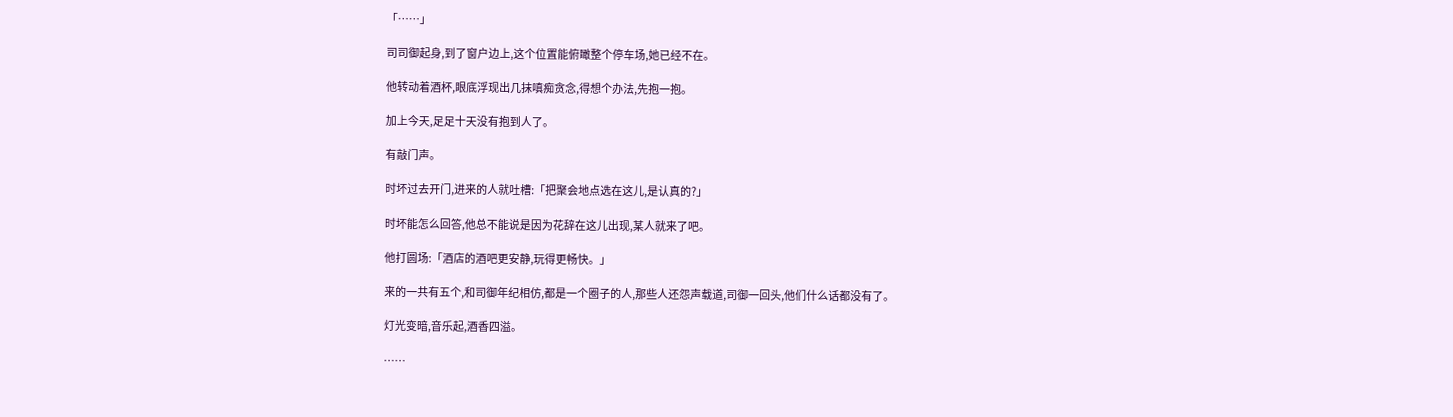「……」

司司御起身,到了窗户边上,这个位置能俯瞰整个停车场,她已经不在。

他转动着酒杯,眼底浮现出几抹嗔痴贪念,得想个办法,先抱一抱。

加上今天,足足十天没有抱到人了。

有敲门声。

时坏过去开门,进来的人就吐槽:「把聚会地点选在这儿,是认真的?」

时坏能怎么回答,他总不能说是因为花辞在这儿出现,某人就来了吧。

他打圆场:「酒店的酒吧更安静,玩得更畅快。」

来的一共有五个,和司御年纪相仿,都是一个圈子的人,那些人还怨声载道,司御一回头,他们什么话都没有了。

灯光变暗,音乐起,酒香四溢。

……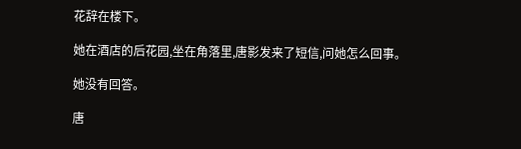花辞在楼下。

她在酒店的后花园,坐在角落里,唐影发来了短信,问她怎么回事。

她没有回答。

唐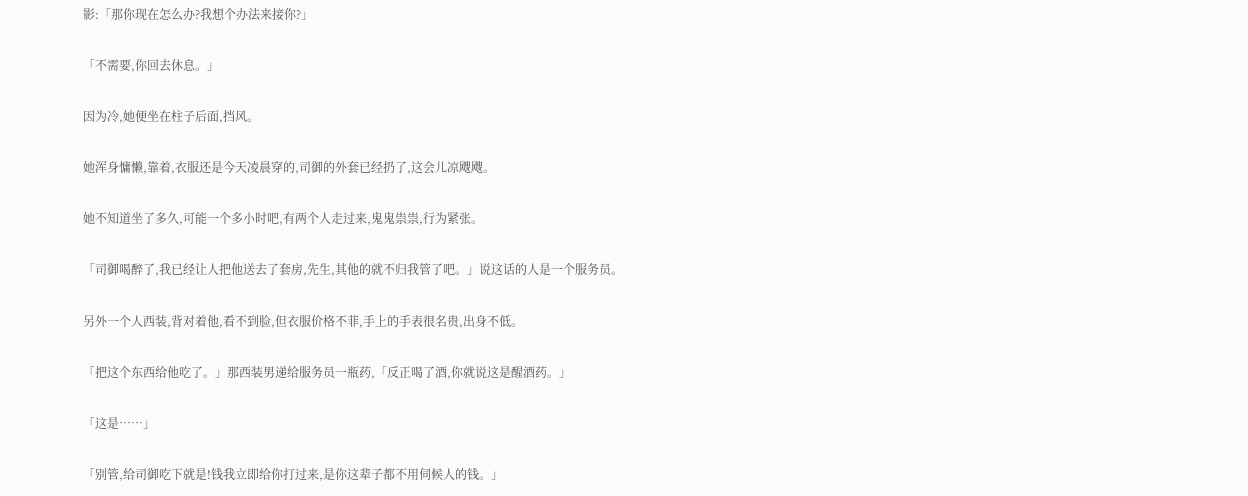影:「那你现在怎么办?我想个办法来接你?」

「不需要,你回去休息。」

因为冷,她便坐在柱子后面,挡风。

她浑身慵懒,靠着,衣服还是今天凌晨穿的,司御的外套已经扔了,这会儿凉飕飕。

她不知道坐了多久,可能一个多小时吧,有两个人走过来,鬼鬼祟祟,行为紧张。

「司御喝醉了,我已经让人把他送去了套房,先生,其他的就不归我管了吧。」说这话的人是一个服务员。

另外一个人西装,背对着他,看不到脸,但衣服价格不菲,手上的手表很名贵,出身不低。

「把这个东西给他吃了。」那西装男递给服务员一瓶药,「反正喝了酒,你就说这是醒酒药。」

「这是……」

「别管,给司御吃下就是!钱我立即给你打过来,是你这辈子都不用伺候人的钱。」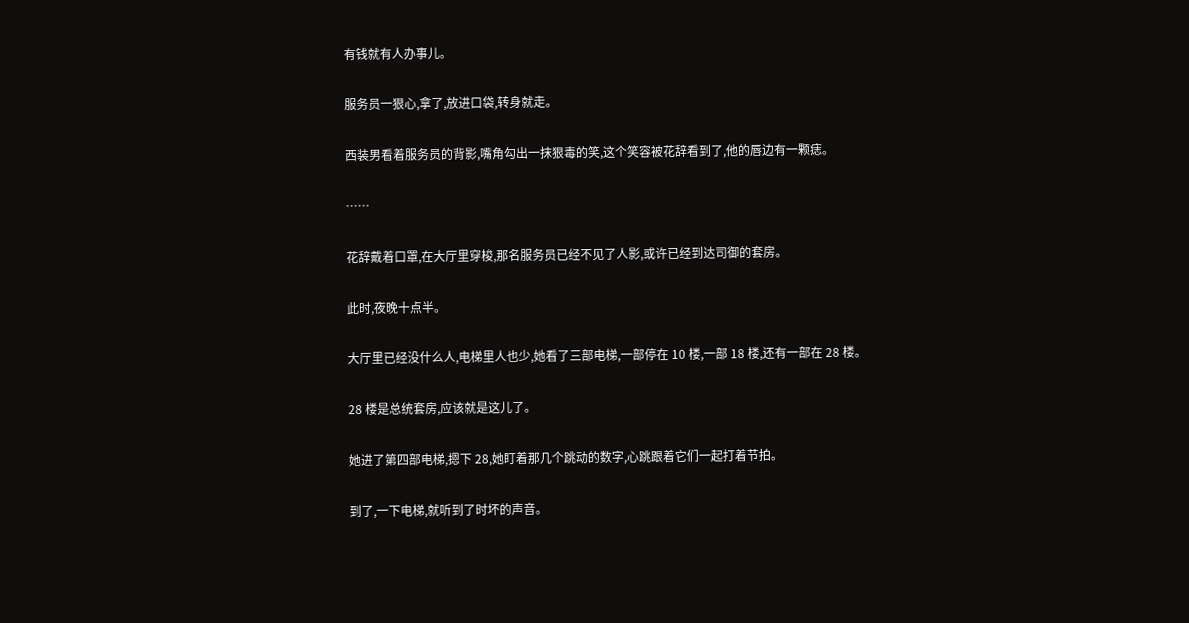有钱就有人办事儿。

服务员一狠心,拿了,放进口袋,转身就走。

西装男看着服务员的背影,嘴角勾出一抹狠毒的笑,这个笑容被花辞看到了,他的唇边有一颗痣。

……

花辞戴着口罩,在大厅里穿梭,那名服务员已经不见了人影,或许已经到达司御的套房。

此时,夜晚十点半。

大厅里已经没什么人,电梯里人也少,她看了三部电梯,一部停在 10 楼,一部 18 楼,还有一部在 28 楼。

28 楼是总统套房,应该就是这儿了。

她进了第四部电梯,摁下 28,她盯着那几个跳动的数字,心跳跟着它们一起打着节拍。

到了,一下电梯,就听到了时坏的声音。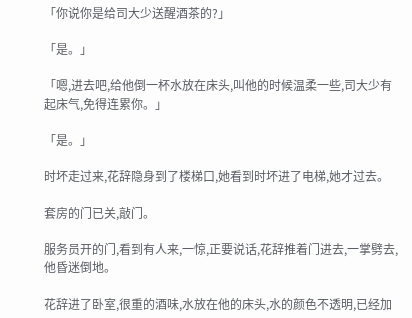「你说你是给司大少送醒酒茶的?」

「是。」

「嗯,进去吧,给他倒一杯水放在床头,叫他的时候温柔一些,司大少有起床气,免得连累你。」

「是。」

时坏走过来,花辞隐身到了楼梯口,她看到时坏进了电梯,她才过去。

套房的门已关,敲门。

服务员开的门,看到有人来,一惊,正要说话,花辞推着门进去,一掌劈去,他昏迷倒地。

花辞进了卧室,很重的酒味,水放在他的床头,水的颜色不透明,已经加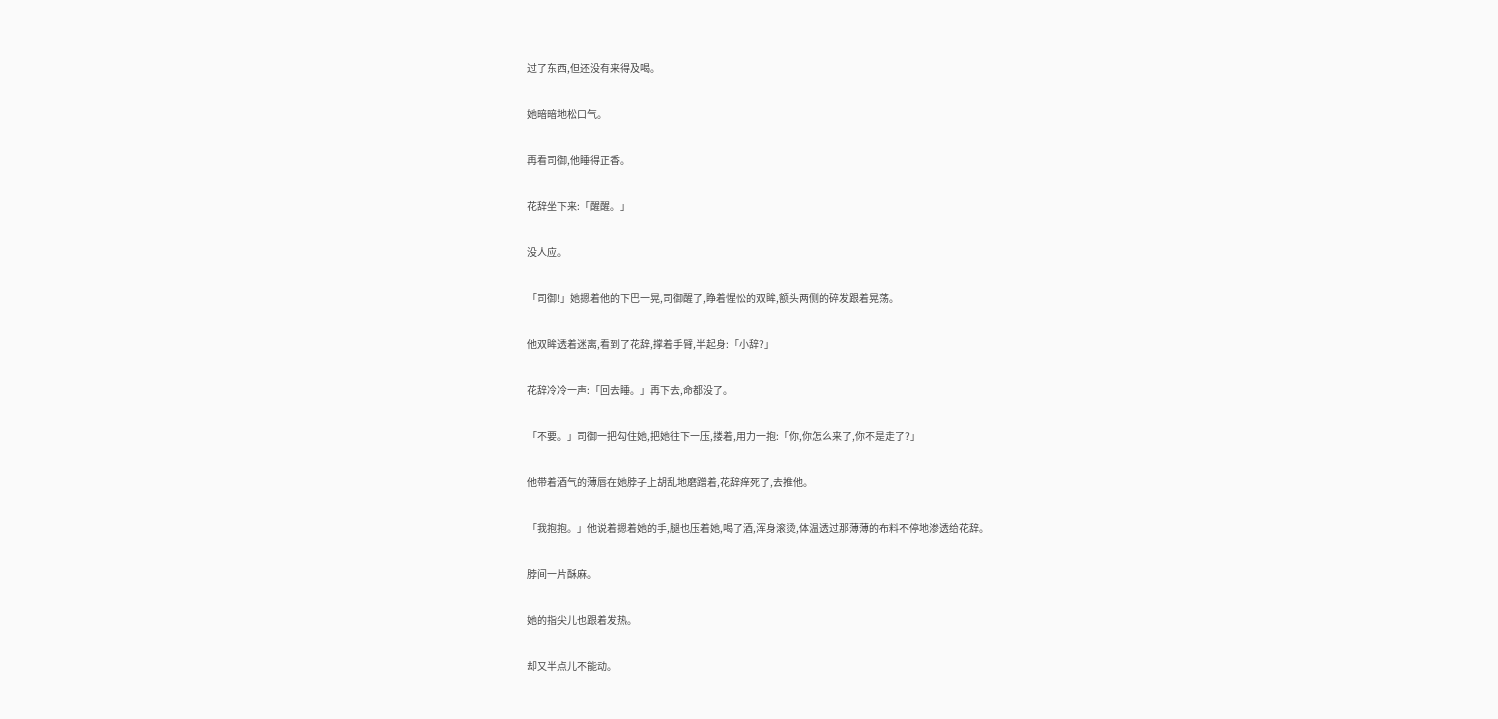过了东西,但还没有来得及喝。

她暗暗地松口气。

再看司御,他睡得正香。

花辞坐下来:「醒醒。」

没人应。

「司御!」她摁着他的下巴一晃,司御醒了,睁着惺忪的双眸,额头两侧的碎发跟着晃荡。

他双眸透着迷离,看到了花辞,撑着手臂,半起身:「小辞?」

花辞冷冷一声:「回去睡。」再下去,命都没了。

「不要。」司御一把勾住她,把她往下一压,搂着,用力一抱:「你,你怎么来了,你不是走了?」

他带着酒气的薄唇在她脖子上胡乱地磨蹭着,花辞痒死了,去推他。

「我抱抱。」他说着摁着她的手,腿也压着她,喝了酒,浑身滚烫,体温透过那薄薄的布料不停地渗透给花辞。

脖间一片酥麻。

她的指尖儿也跟着发热。

却又半点儿不能动。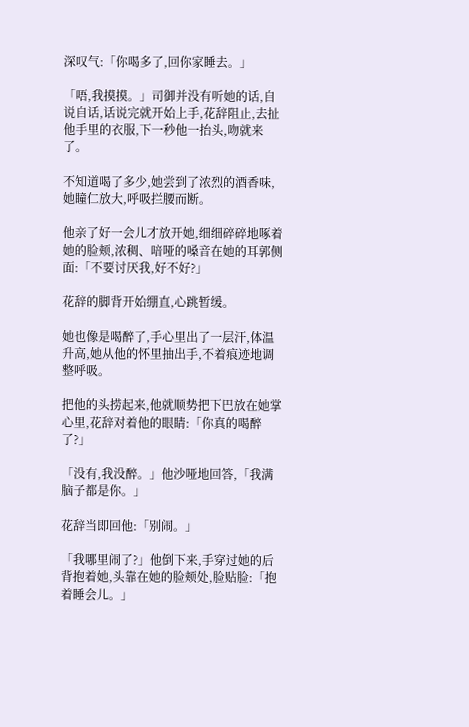深叹气:「你喝多了,回你家睡去。」

「唔,我摸摸。」司御并没有听她的话,自说自话,话说完就开始上手,花辞阻止,去扯他手里的衣服,下一秒他一抬头,吻就来了。

不知道喝了多少,她尝到了浓烈的酒香味,她瞳仁放大,呼吸拦腰而断。

他亲了好一会儿才放开她,细细碎碎地啄着她的脸颊,浓稠、喑哑的嗓音在她的耳郭侧面:「不要讨厌我,好不好?」

花辞的脚背开始绷直,心跳暂缓。

她也像是喝醉了,手心里出了一层汗,体温升高,她从他的怀里抽出手,不着痕迹地调整呼吸。

把他的头捞起来,他就顺势把下巴放在她掌心里,花辞对着他的眼睛:「你真的喝醉了?」

「没有,我没醉。」他沙哑地回答,「我满脑子都是你。」

花辞当即回他:「别闹。」

「我哪里闹了?」他倒下来,手穿过她的后背抱着她,头靠在她的脸颊处,脸贴脸:「抱着睡会儿。」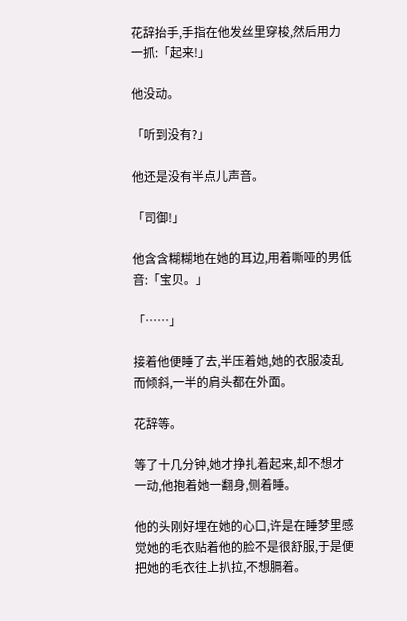花辞抬手,手指在他发丝里穿梭,然后用力一抓:「起来!」

他没动。

「听到没有?」

他还是没有半点儿声音。

「司御!」

他含含糊糊地在她的耳边,用着嘶哑的男低音:「宝贝。」

「……」

接着他便睡了去,半压着她,她的衣服凌乱而倾斜,一半的肩头都在外面。

花辞等。

等了十几分钟,她才挣扎着起来,却不想才一动,他抱着她一翻身,侧着睡。

他的头刚好埋在她的心口,许是在睡梦里感觉她的毛衣贴着他的脸不是很舒服,于是便把她的毛衣往上扒拉,不想膈着。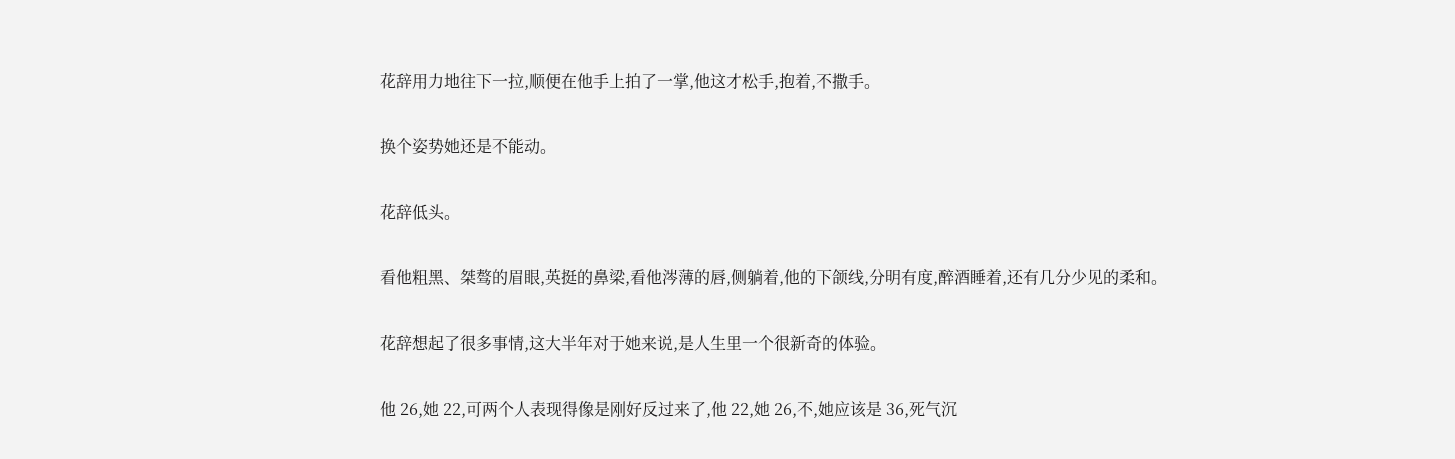花辞用力地往下一拉,顺便在他手上拍了一掌,他这才松手,抱着,不撒手。

换个姿势她还是不能动。

花辞低头。

看他粗黑、桀骜的眉眼,英挺的鼻梁,看他涔薄的唇,侧躺着,他的下颌线,分明有度,醉酒睡着,还有几分少见的柔和。

花辞想起了很多事情,这大半年对于她来说,是人生里一个很新奇的体验。

他 26,她 22,可两个人表现得像是刚好反过来了,他 22,她 26,不,她应该是 36,死气沉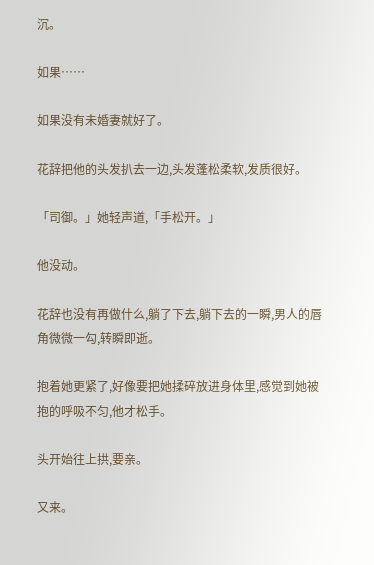沉。

如果……

如果没有未婚妻就好了。

花辞把他的头发扒去一边,头发蓬松柔软,发质很好。

「司御。」她轻声道,「手松开。」

他没动。

花辞也没有再做什么,躺了下去,躺下去的一瞬,男人的唇角微微一勾,转瞬即逝。

抱着她更紧了,好像要把她揉碎放进身体里,感觉到她被抱的呼吸不匀,他才松手。

头开始往上拱,要亲。

又来。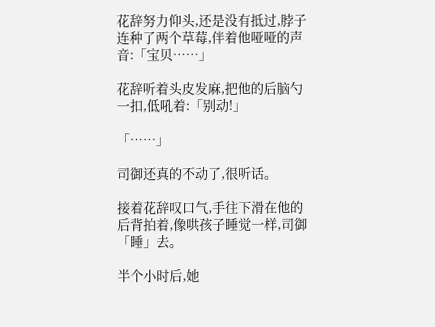花辞努力仰头,还是没有抵过,脖子连种了两个草莓,伴着他哑哑的声音:「宝贝……」

花辞听着头皮发麻,把他的后脑勺一扣,低吼着:「别动!」

「……」

司御还真的不动了,很听话。

接着花辞叹口气,手往下滑在他的后背拍着,像哄孩子睡觉一样,司御「睡」去。

半个小时后,她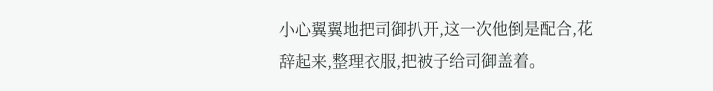小心翼翼地把司御扒开,这一次他倒是配合,花辞起来,整理衣服,把被子给司御盖着。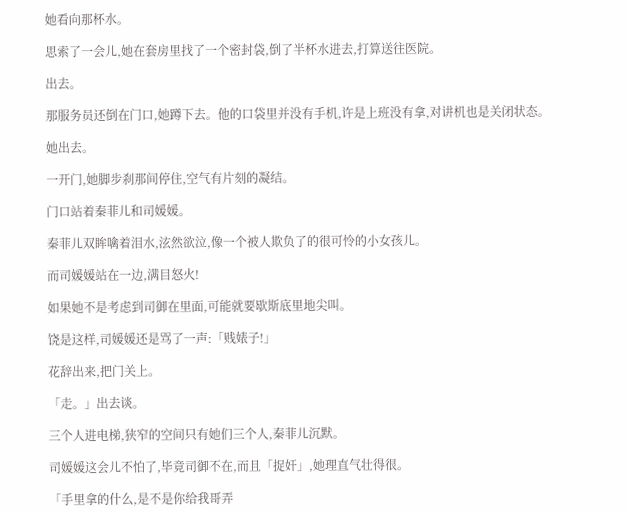她看向那杯水。

思索了一会儿,她在套房里找了一个密封袋,倒了半杯水进去,打算送往医院。

出去。

那服务员还倒在门口,她蹲下去。他的口袋里并没有手机,许是上班没有拿,对讲机也是关闭状态。

她出去。

一开门,她脚步刹那间停住,空气有片刻的凝结。

门口站着秦菲儿和司媛媛。

秦菲儿双眸噙着泪水,泫然欲泣,像一个被人欺负了的很可怜的小女孩儿。

而司媛媛站在一边,满目怒火!

如果她不是考虑到司御在里面,可能就要歇斯底里地尖叫。

饶是这样,司媛媛还是骂了一声:「贱婊子!」

花辞出来,把门关上。

「走。」出去谈。

三个人进电梯,狭窄的空间只有她们三个人,秦菲儿沉默。

司媛媛这会儿不怕了,毕竟司御不在,而且「捉奸」,她理直气壮得很。

「手里拿的什么,是不是你给我哥弄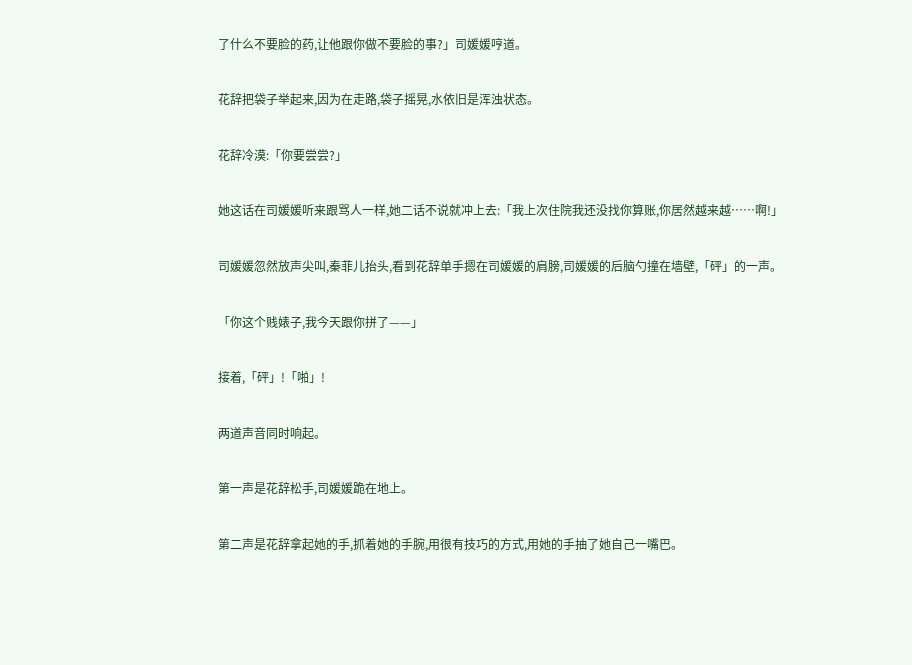了什么不要脸的药,让他跟你做不要脸的事?」司媛媛哼道。

花辞把袋子举起来,因为在走路,袋子摇晃,水依旧是浑浊状态。

花辞冷漠:「你要尝尝?」

她这话在司媛媛听来跟骂人一样,她二话不说就冲上去:「我上次住院我还没找你算账,你居然越来越……啊!」

司媛媛忽然放声尖叫,秦菲儿抬头,看到花辞单手摁在司媛媛的肩膀,司媛媛的后脑勺撞在墙壁,「砰」的一声。

「你这个贱婊子,我今天跟你拼了——」

接着,「砰」!「啪」!

两道声音同时响起。

第一声是花辞松手,司媛媛跪在地上。

第二声是花辞拿起她的手,抓着她的手腕,用很有技巧的方式,用她的手抽了她自己一嘴巴。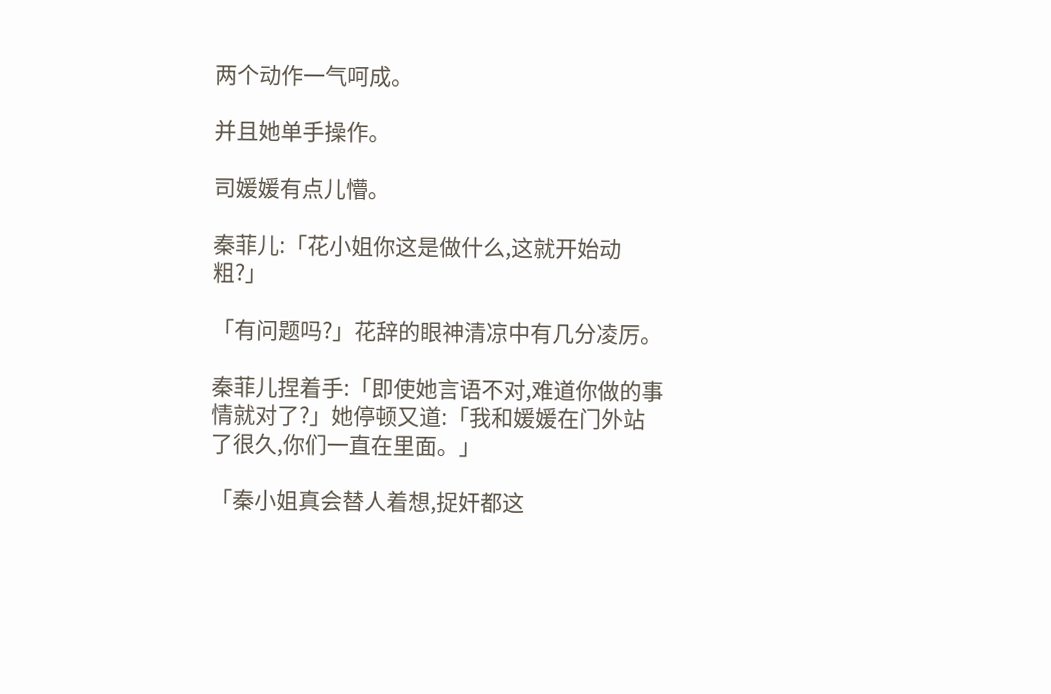两个动作一气呵成。

并且她单手操作。

司媛媛有点儿懵。

秦菲儿:「花小姐你这是做什么,这就开始动粗?」

「有问题吗?」花辞的眼神清凉中有几分凌厉。

秦菲儿捏着手:「即使她言语不对,难道你做的事情就对了?」她停顿又道:「我和媛媛在门外站了很久,你们一直在里面。」

「秦小姐真会替人着想,捉奸都这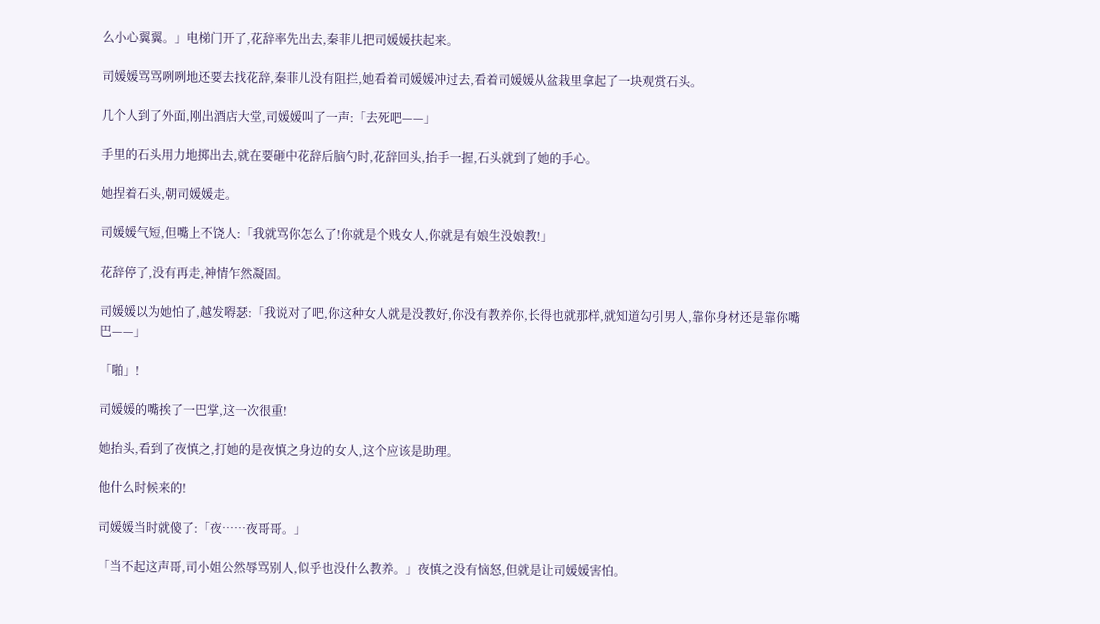么小心翼翼。」电梯门开了,花辞率先出去,秦菲儿把司媛媛扶起来。

司媛媛骂骂咧咧地还要去找花辞,秦菲儿没有阻拦,她看着司媛媛冲过去,看着司媛媛从盆栽里拿起了一块观赏石头。

几个人到了外面,刚出酒店大堂,司媛媛叫了一声:「去死吧——」

手里的石头用力地掷出去,就在要砸中花辞后脑勺时,花辞回头,抬手一握,石头就到了她的手心。

她捏着石头,朝司媛媛走。

司媛媛气短,但嘴上不饶人:「我就骂你怎么了!你就是个贱女人,你就是有娘生没娘教!」

花辞停了,没有再走,神情乍然凝固。

司媛媛以为她怕了,越发嘚瑟:「我说对了吧,你这种女人就是没教好,你没有教养你,长得也就那样,就知道勾引男人,靠你身材还是靠你嘴巴——」

「啪」!

司媛媛的嘴挨了一巴掌,这一次很重!

她抬头,看到了夜慎之,打她的是夜慎之身边的女人,这个应该是助理。

他什么时候来的!

司媛媛当时就傻了:「夜……夜哥哥。」

「当不起这声哥,司小姐公然辱骂别人,似乎也没什么教养。」夜慎之没有恼怒,但就是让司媛媛害怕。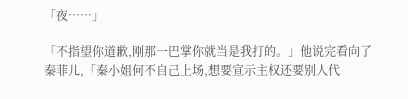「夜……」

「不指望你道歉,刚那一巴掌你就当是我打的。」他说完看向了秦菲儿,「秦小姐何不自己上场,想要宣示主权还要别人代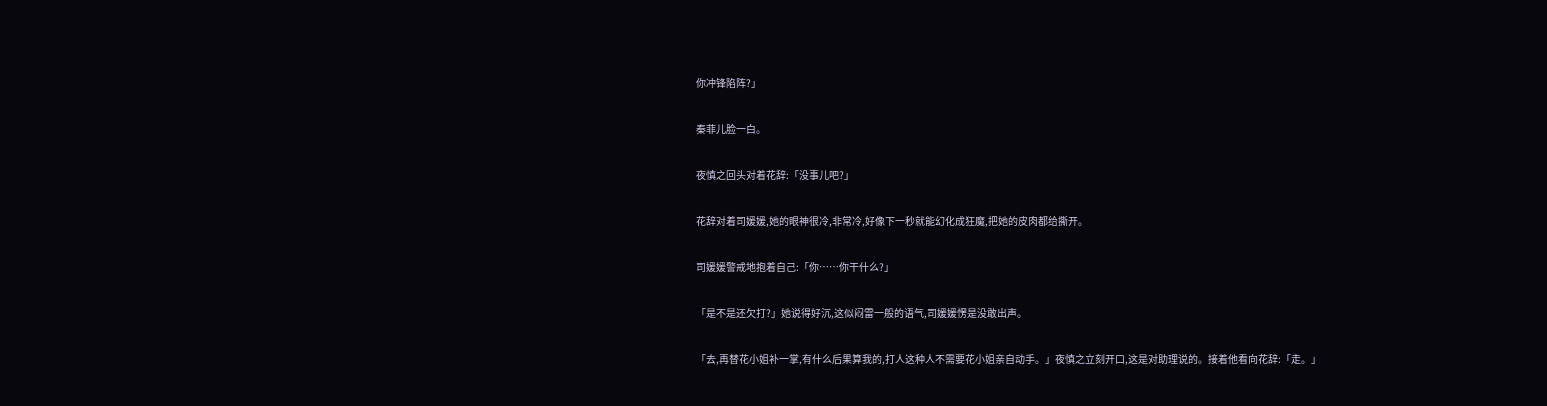你冲锋陷阵?」

秦菲儿脸一白。

夜慎之回头对着花辞:「没事儿吧?」

花辞对着司媛媛,她的眼神很冷,非常冷,好像下一秒就能幻化成狂魔,把她的皮肉都给撕开。

司媛媛警戒地抱着自己:「你……你干什么?」

「是不是还欠打?」她说得好沉,这似闷雷一般的语气,司媛媛愣是没敢出声。

「去,再替花小姐补一掌,有什么后果算我的,打人这种人不需要花小姐亲自动手。」夜慎之立刻开口,这是对助理说的。接着他看向花辞:「走。」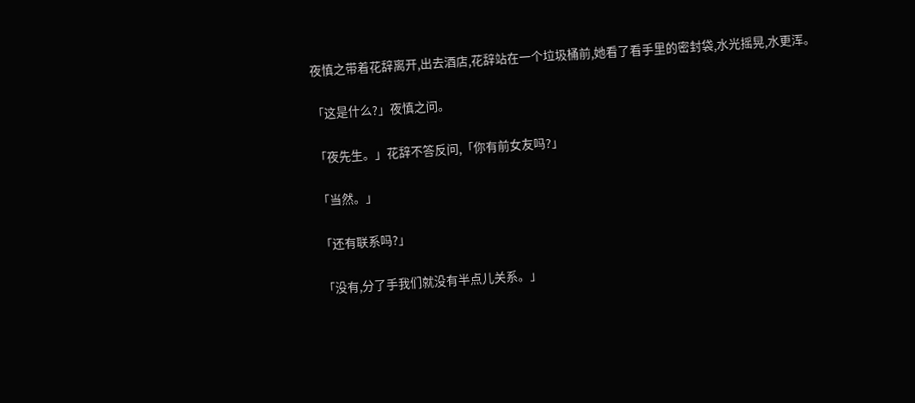夜慎之带着花辞离开,出去酒店,花辞站在一个垃圾桶前,她看了看手里的密封袋,水光摇晃,水更浑。

「这是什么?」夜慎之问。

「夜先生。」花辞不答反问,「你有前女友吗?」

「当然。」

「还有联系吗?」

「没有,分了手我们就没有半点儿关系。」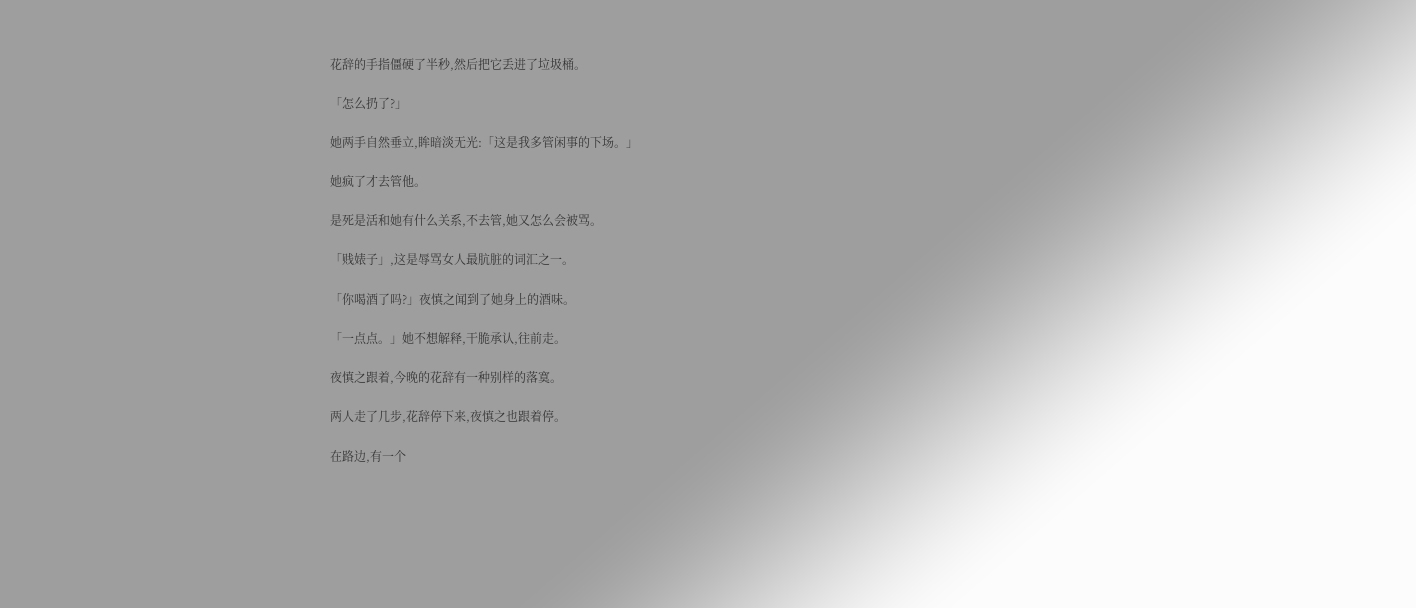花辞的手指僵硬了半秒,然后把它丢进了垃圾桶。

「怎么扔了?」

她两手自然垂立,眸暗淡无光:「这是我多管闲事的下场。」

她疯了才去管他。

是死是活和她有什么关系,不去管,她又怎么会被骂。

「贱婊子」,这是辱骂女人最肮脏的词汇之一。

「你喝酒了吗?」夜慎之闻到了她身上的酒味。

「一点点。」她不想解释,干脆承认,往前走。

夜慎之跟着,今晚的花辞有一种别样的落寞。

两人走了几步,花辞停下来,夜慎之也跟着停。

在路边,有一个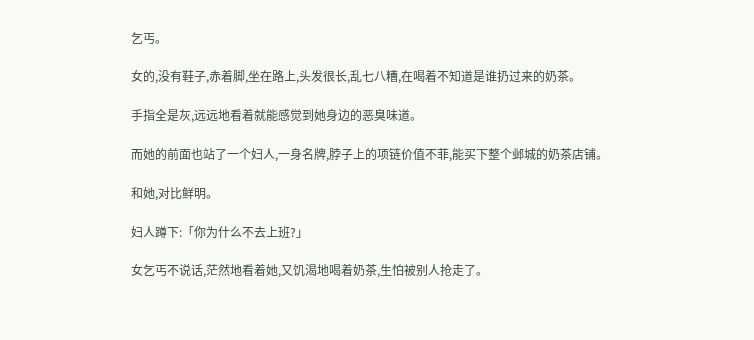乞丐。

女的,没有鞋子,赤着脚,坐在路上,头发很长,乱七八糟,在喝着不知道是谁扔过来的奶茶。

手指全是灰,远远地看着就能感觉到她身边的恶臭味道。

而她的前面也站了一个妇人,一身名牌,脖子上的项链价值不菲,能买下整个邺城的奶茶店铺。

和她,对比鲜明。

妇人蹲下:「你为什么不去上班?」

女乞丐不说话,茫然地看着她,又饥渴地喝着奶茶,生怕被别人抢走了。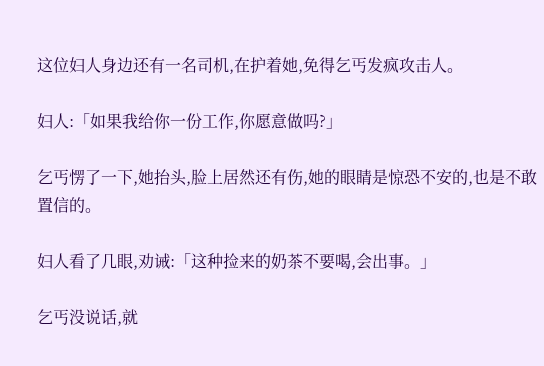这位妇人身边还有一名司机,在护着她,免得乞丐发疯攻击人。

妇人:「如果我给你一份工作,你愿意做吗?」

乞丐愣了一下,她抬头,脸上居然还有伤,她的眼睛是惊恐不安的,也是不敢置信的。

妇人看了几眼,劝诫:「这种捡来的奶茶不要喝,会出事。」

乞丐没说话,就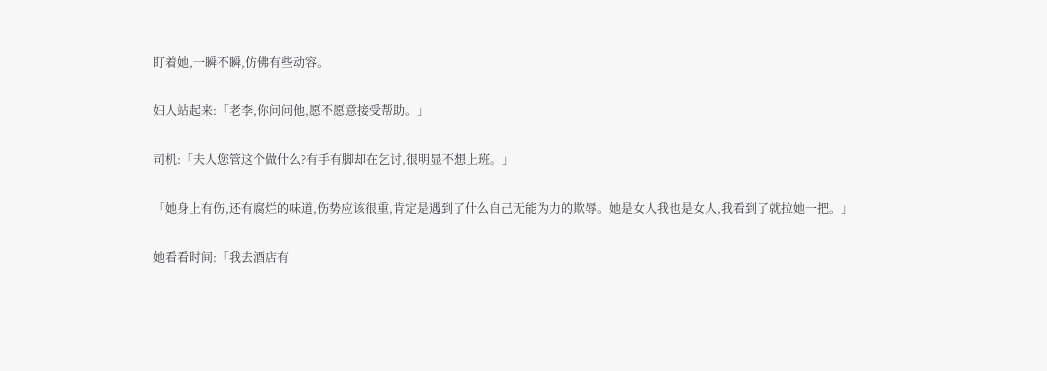盯着她,一瞬不瞬,仿佛有些动容。

妇人站起来:「老李,你问问他,愿不愿意接受帮助。」

司机:「夫人您管这个做什么?有手有脚却在乞讨,很明显不想上班。」

「她身上有伤,还有腐烂的味道,伤势应该很重,肯定是遇到了什么自己无能为力的欺辱。她是女人我也是女人,我看到了就拉她一把。」

她看看时间:「我去酒店有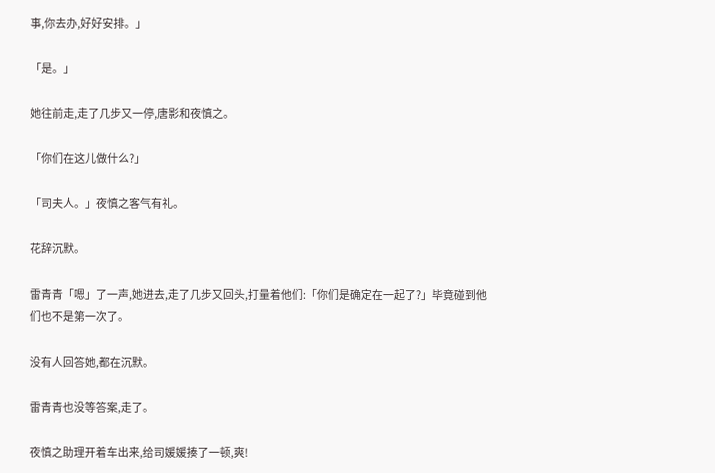事,你去办,好好安排。」

「是。」

她往前走,走了几步又一停,唐影和夜慎之。

「你们在这儿做什么?」

「司夫人。」夜慎之客气有礼。

花辞沉默。

雷青青「嗯」了一声,她进去,走了几步又回头,打量着他们:「你们是确定在一起了?」毕竟碰到他们也不是第一次了。

没有人回答她,都在沉默。

雷青青也没等答案,走了。

夜慎之助理开着车出来,给司媛媛揍了一顿,爽!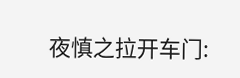夜慎之拉开车门: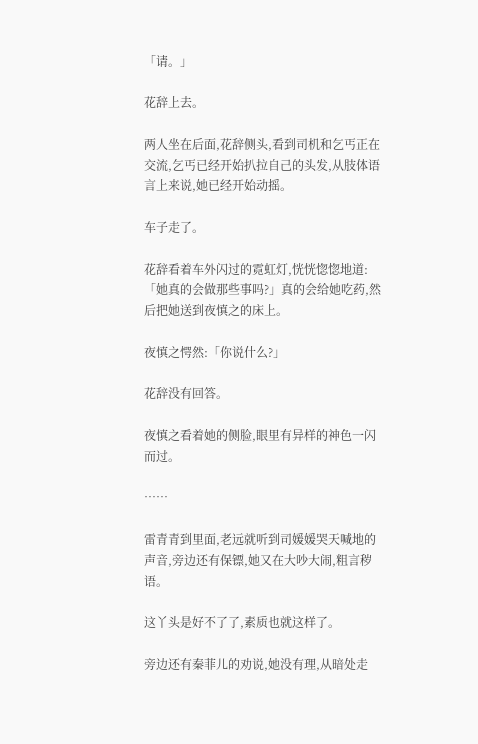「请。」

花辞上去。

两人坐在后面,花辞侧头,看到司机和乞丐正在交流,乞丐已经开始扒拉自己的头发,从肢体语言上来说,她已经开始动摇。

车子走了。

花辞看着车外闪过的霓虹灯,恍恍惚惚地道:「她真的会做那些事吗?」真的会给她吃药,然后把她送到夜慎之的床上。

夜慎之愕然:「你说什么?」

花辞没有回答。

夜慎之看着她的侧脸,眼里有异样的神色一闪而过。

……

雷青青到里面,老远就听到司媛媛哭天喊地的声音,旁边还有保镖,她又在大吵大闹,粗言秽语。

这丫头是好不了了,素质也就这样了。

旁边还有秦菲儿的劝说,她没有理,从暗处走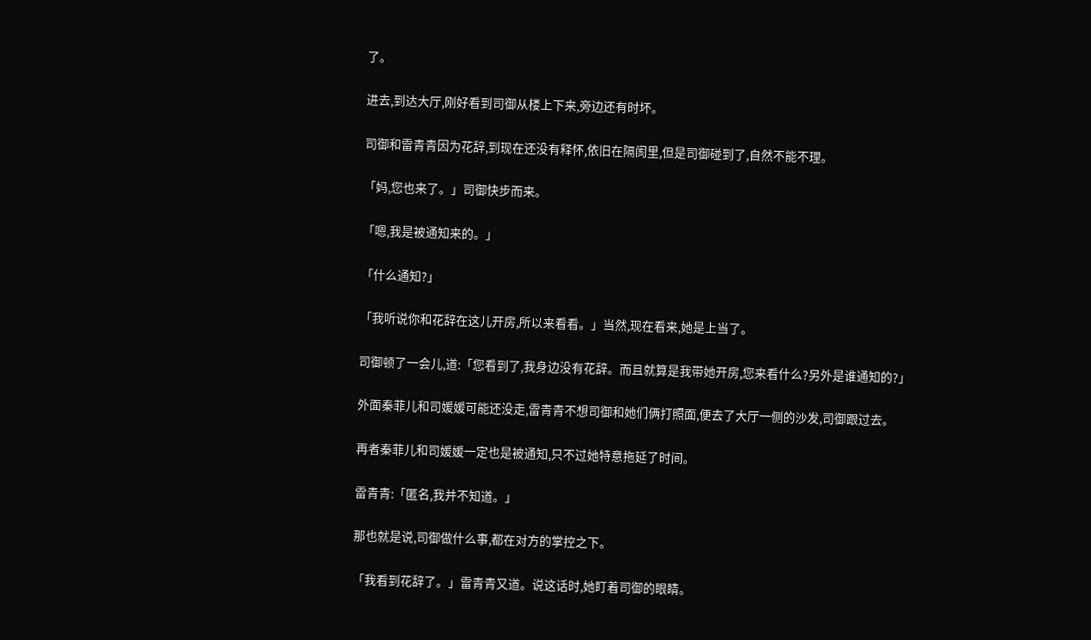了。

进去,到达大厅,刚好看到司御从楼上下来,旁边还有时坏。

司御和雷青青因为花辞,到现在还没有释怀,依旧在隔阂里,但是司御碰到了,自然不能不理。

「妈,您也来了。」司御快步而来。

「嗯,我是被通知来的。」

「什么通知?」

「我听说你和花辞在这儿开房,所以来看看。」当然,现在看来,她是上当了。

司御顿了一会儿,道:「您看到了,我身边没有花辞。而且就算是我带她开房,您来看什么?另外是谁通知的?」

外面秦菲儿和司媛媛可能还没走,雷青青不想司御和她们俩打照面,便去了大厅一侧的沙发,司御跟过去。

再者秦菲儿和司媛媛一定也是被通知,只不过她特意拖延了时间。

雷青青:「匿名,我并不知道。」

那也就是说,司御做什么事,都在对方的掌控之下。

「我看到花辞了。」雷青青又道。说这话时,她盯着司御的眼睛。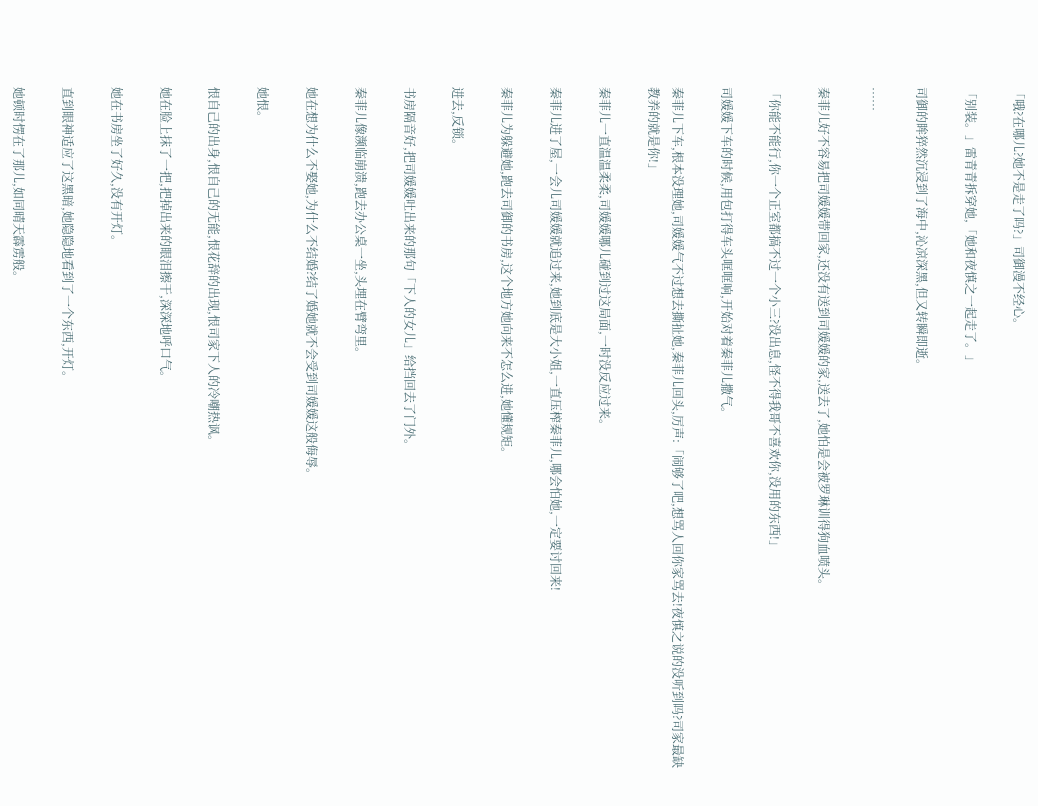「哦?在哪儿?她不是走了吗?」司御漫不经心。

「别装。」雷青青拆穿她,「她和夜慎之一起走了。」

司御的眸猝然沉浸到了海中,沁凉深黑,但又转瞬即逝。

……

秦菲儿好不容易把司媛媛带回家,还没有送到司媛媛的家,送去了,她怕是会被罗琳训得狗血喷头。

「你能不能行,你一个正室都搞不过一个小三?没出息,怪不得我哥不喜欢你,没用的东西!」

司媛媛下车的时候,用包打得车头哐哐响,开始对着秦菲儿撒气。

秦菲儿下车,根本没理她,司媛媛气不过想去撕扯她,秦菲儿回头,厉声:「闹够了吧,想骂人回你家骂去!夜慎之说的没听到吗?司家最缺教养的就是你!」

秦菲儿一直温温柔柔,司媛媛哪儿碰到过这局面,一时没反应过来。

秦菲儿进了屋,一会儿司媛媛就追过来,她到底是大小姐,一直压榨秦菲儿,哪会怕她,一定要讨回来!

秦菲儿为躲避她,跑去司御的书房,这个地方她向来不怎么进,她懂规矩。

进去,反锁。

书房隔音好,把司媛媛吐出来的那句「下人的女儿」给挡回去了门外。

秦菲儿像濒临崩溃,跑去办公桌一坐,头埋在臂弯里。

她在想为什么不娶她,为什么不结婚?结了婚她就不会受到司媛媛这般侮辱。

她恨。

恨自己的出身,恨自己的无能,恨花辞的出现,恨司家下人的冷嘲热讽。

她在脸上抹了一把,把掉出来的眼泪擦干,深深地呼口气。

她在书房坐了好久,没有开灯。

直到眼神适应了这黑暗,她隐隐地看到了一个东西,开灯。

她顿时愣在了那儿,如同晴天霹雳般。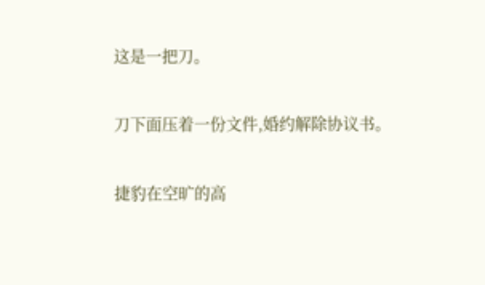这是一把刀。

刀下面压着一份文件,婚约解除协议书。

捷豹在空旷的高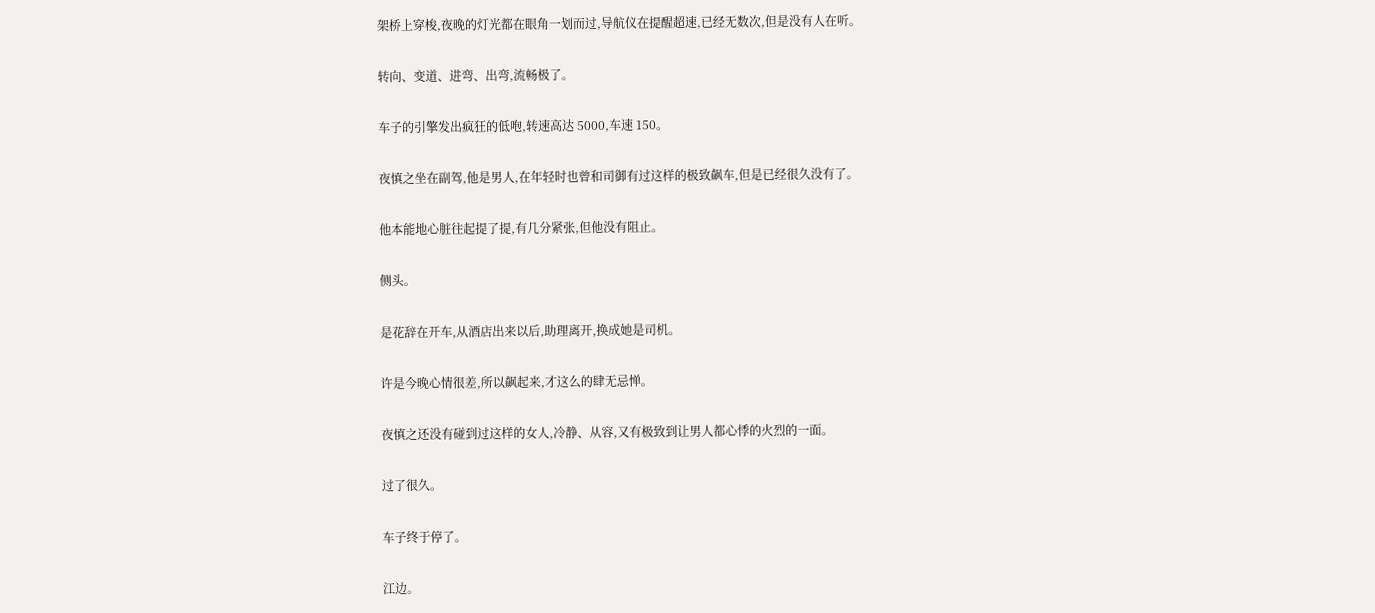架桥上穿梭,夜晚的灯光都在眼角一划而过,导航仪在提醒超速,已经无数次,但是没有人在听。

转向、变道、进弯、出弯,流畅极了。

车子的引擎发出疯狂的低咆,转速高达 5000,车速 150。

夜慎之坐在副驾,他是男人,在年轻时也曾和司御有过这样的极致飙车,但是已经很久没有了。

他本能地心脏往起提了提,有几分紧张,但他没有阻止。

侧头。

是花辞在开车,从酒店出来以后,助理离开,换成她是司机。

许是今晚心情很差,所以飙起来,才这么的肆无忌惮。

夜慎之还没有碰到过这样的女人,冷静、从容,又有极致到让男人都心悸的火烈的一面。

过了很久。

车子终于停了。

江边。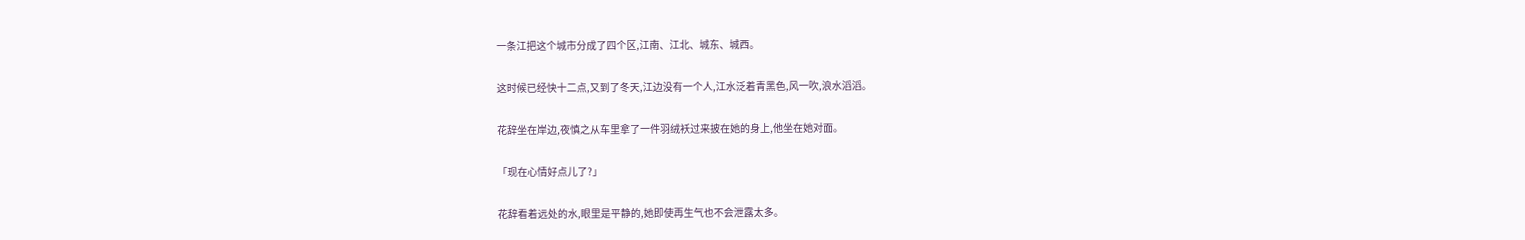一条江把这个城市分成了四个区,江南、江北、城东、城西。

这时候已经快十二点,又到了冬天,江边没有一个人,江水泛着青黑色,风一吹,浪水滔滔。

花辞坐在岸边,夜慎之从车里拿了一件羽绒袄过来披在她的身上,他坐在她对面。

「现在心情好点儿了?」

花辞看着远处的水,眼里是平静的,她即使再生气也不会泄露太多。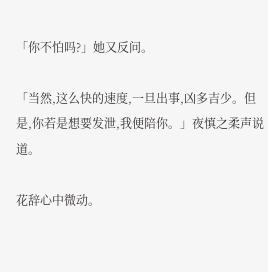「你不怕吗?」她又反问。

「当然,这么快的速度,一旦出事,凶多吉少。但是,你若是想要发泄,我便陪你。」夜慎之柔声说道。

花辞心中微动。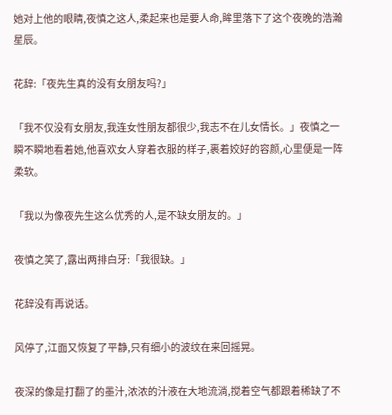她对上他的眼睛,夜慎之这人,柔起来也是要人命,眸里落下了这个夜晚的浩瀚星辰。

花辞:「夜先生真的没有女朋友吗?」

「我不仅没有女朋友,我连女性朋友都很少,我志不在儿女情长。」夜慎之一瞬不瞬地看着她,他喜欢女人穿着衣服的样子,裹着姣好的容颜,心里便是一阵柔软。

「我以为像夜先生这么优秀的人,是不缺女朋友的。」

夜慎之笑了,露出两排白牙:「我很缺。」

花辞没有再说话。

风停了,江面又恢复了平静,只有细小的波纹在来回摇晃。

夜深的像是打翻了的墨汁,浓浓的汁液在大地流淌,搅着空气都跟着稀缺了不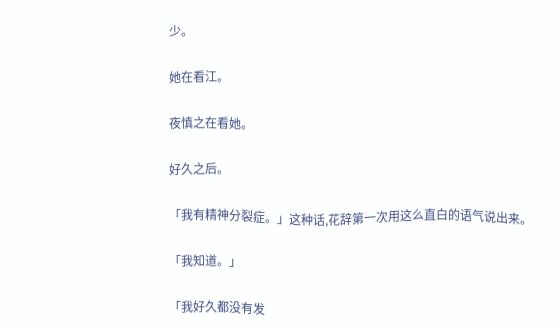少。

她在看江。

夜慎之在看她。

好久之后。

「我有精神分裂症。」这种话,花辞第一次用这么直白的语气说出来。

「我知道。」

「我好久都没有发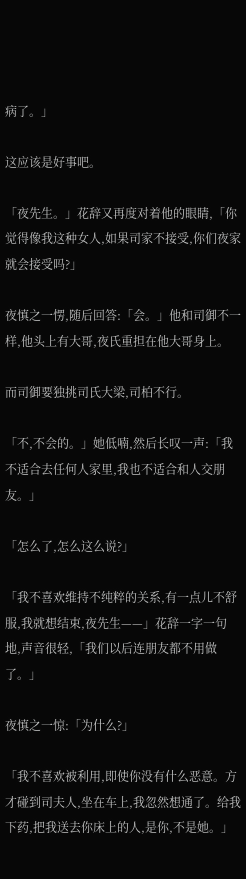病了。」

这应该是好事吧。

「夜先生。」花辞又再度对着他的眼睛,「你觉得像我这种女人,如果司家不接受,你们夜家就会接受吗?」

夜慎之一愣,随后回答:「会。」他和司御不一样,他头上有大哥,夜氏重担在他大哥身上。

而司御要独挑司氏大梁,司柏不行。

「不,不会的。」她低喃,然后长叹一声:「我不适合去任何人家里,我也不适合和人交朋友。」

「怎么了,怎么这么说?」

「我不喜欢维持不纯粹的关系,有一点儿不舒服,我就想结束,夜先生——」花辞一字一句地,声音很轻,「我们以后连朋友都不用做了。」

夜慎之一惊:「为什么?」

「我不喜欢被利用,即使你没有什么恶意。方才碰到司夫人,坐在车上,我忽然想通了。给我下药,把我送去你床上的人,是你,不是她。」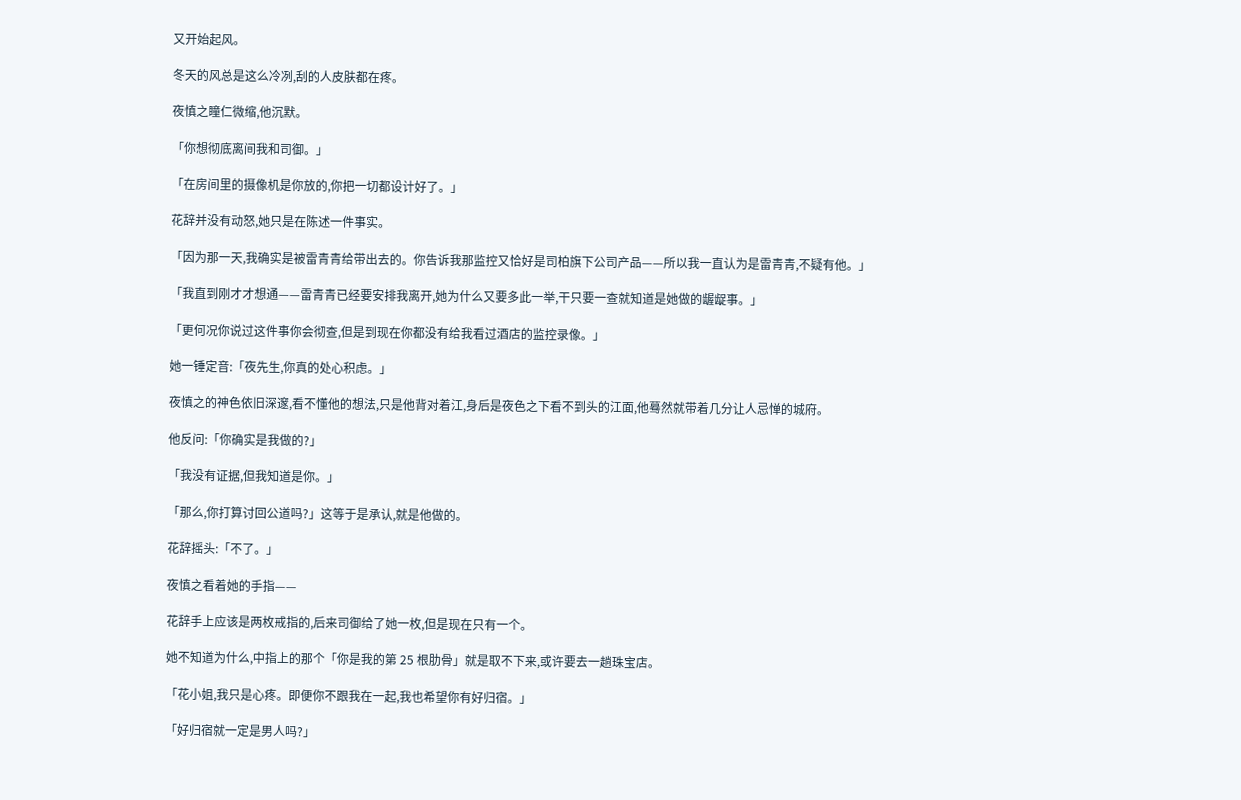又开始起风。

冬天的风总是这么冷冽,刮的人皮肤都在疼。

夜慎之瞳仁微缩,他沉默。

「你想彻底离间我和司御。」

「在房间里的摄像机是你放的,你把一切都设计好了。」

花辞并没有动怒,她只是在陈述一件事实。

「因为那一天,我确实是被雷青青给带出去的。你告诉我那监控又恰好是司柏旗下公司产品——所以我一直认为是雷青青,不疑有他。」

「我直到刚才才想通——雷青青已经要安排我离开,她为什么又要多此一举,干只要一查就知道是她做的龌龊事。」

「更何况你说过这件事你会彻查,但是到现在你都没有给我看过酒店的监控录像。」

她一锤定音:「夜先生,你真的处心积虑。」

夜慎之的神色依旧深邃,看不懂他的想法,只是他背对着江,身后是夜色之下看不到头的江面,他蓦然就带着几分让人忌惮的城府。

他反问:「你确实是我做的?」

「我没有证据,但我知道是你。」

「那么,你打算讨回公道吗?」这等于是承认,就是他做的。

花辞摇头:「不了。」

夜慎之看着她的手指——

花辞手上应该是两枚戒指的,后来司御给了她一枚,但是现在只有一个。

她不知道为什么,中指上的那个「你是我的第 25 根肋骨」就是取不下来,或许要去一趟珠宝店。

「花小姐,我只是心疼。即便你不跟我在一起,我也希望你有好归宿。」

「好归宿就一定是男人吗?」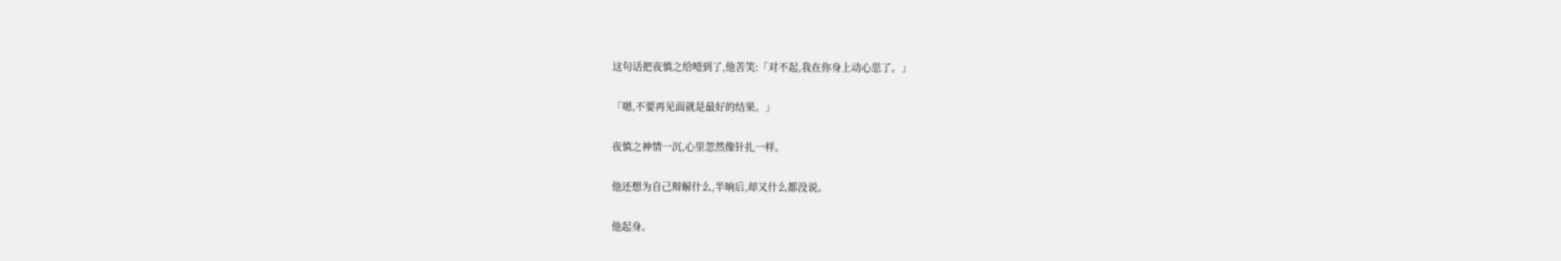这句话把夜慎之给噎到了,他苦笑:「对不起,我在你身上动心思了。」

「嗯,不要再见面就是最好的结果。」

夜慎之神情一沉,心里忽然像针扎一样。

他还想为自己辩解什么,半晌后,却又什么都没说。

他起身。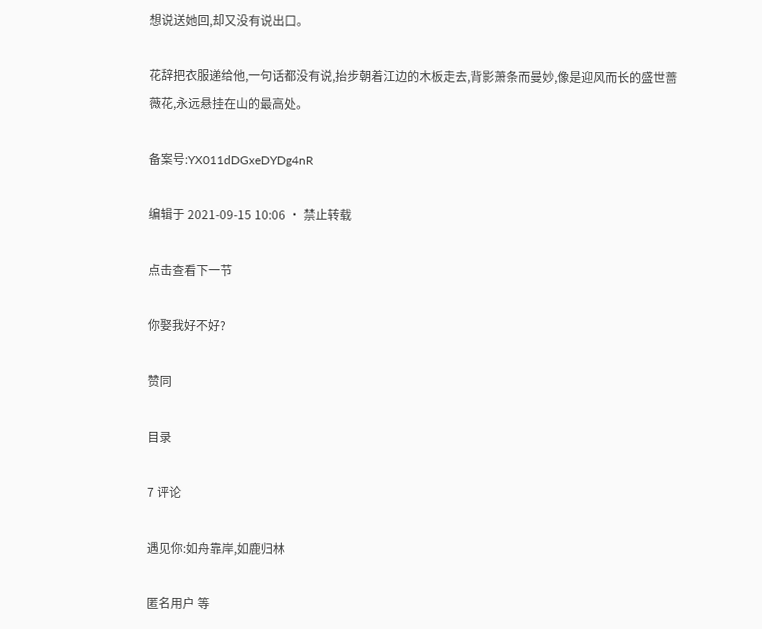想说送她回,却又没有说出口。

花辞把衣服递给他,一句话都没有说,抬步朝着江边的木板走去,背影萧条而曼妙,像是迎风而长的盛世蔷薇花,永远悬挂在山的最高处。

备案号:YX011dDGxeDYDg4nR

编辑于 2021-09-15 10:06 · 禁止转载

点击查看下一节

你娶我好不好?

赞同

目录

7 评论

遇见你:如舟靠岸,如鹿归林

匿名用户 等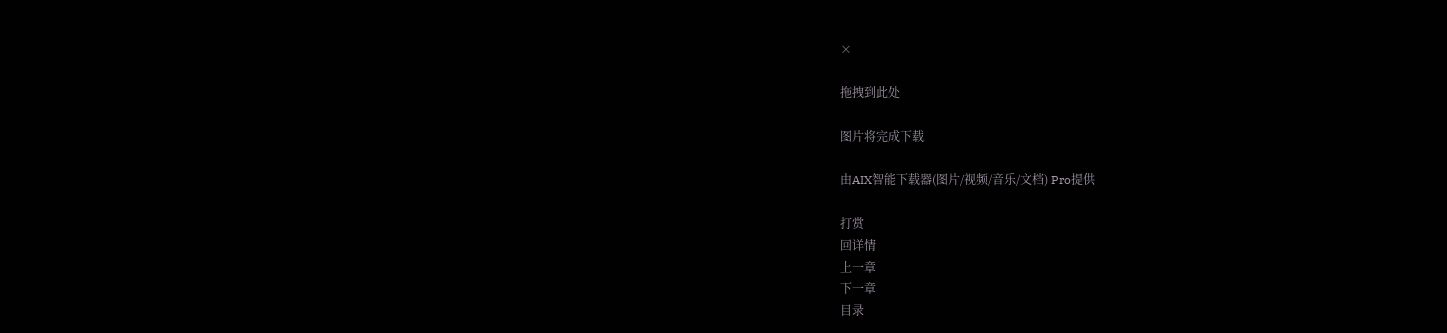×

拖拽到此处

图片将完成下载

由AIX智能下载器(图片/视频/音乐/文档) Pro提供

打赏
回详情
上一章
下一章
目录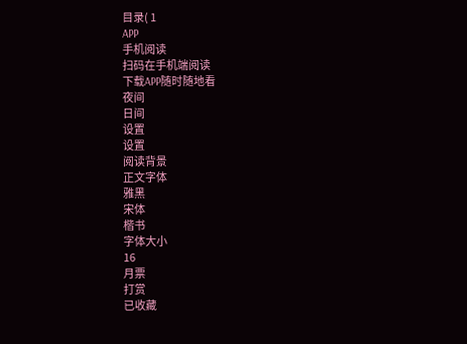目录( 1
APP
手机阅读
扫码在手机端阅读
下载APP随时随地看
夜间
日间
设置
设置
阅读背景
正文字体
雅黑
宋体
楷书
字体大小
16
月票
打赏
已收藏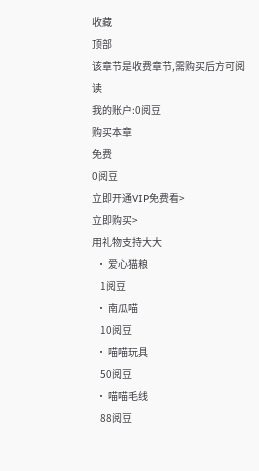收藏
顶部
该章节是收费章节,需购买后方可阅读
我的账户:0阅豆
购买本章
免费
0阅豆
立即开通VIP免费看>
立即购买>
用礼物支持大大
  • 爱心猫粮
    1阅豆
  • 南瓜喵
    10阅豆
  • 喵喵玩具
    50阅豆
  • 喵喵毛线
    88阅豆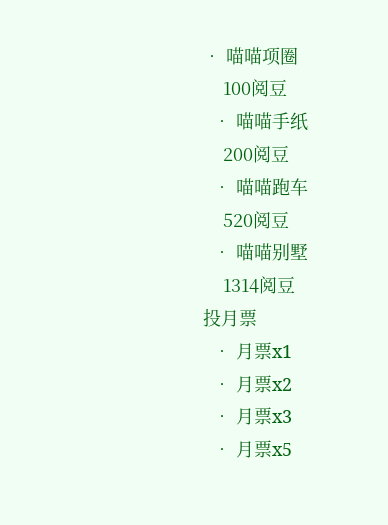• 喵喵项圈
    100阅豆
  • 喵喵手纸
    200阅豆
  • 喵喵跑车
    520阅豆
  • 喵喵别墅
    1314阅豆
投月票
  • 月票x1
  • 月票x2
  • 月票x3
  • 月票x5